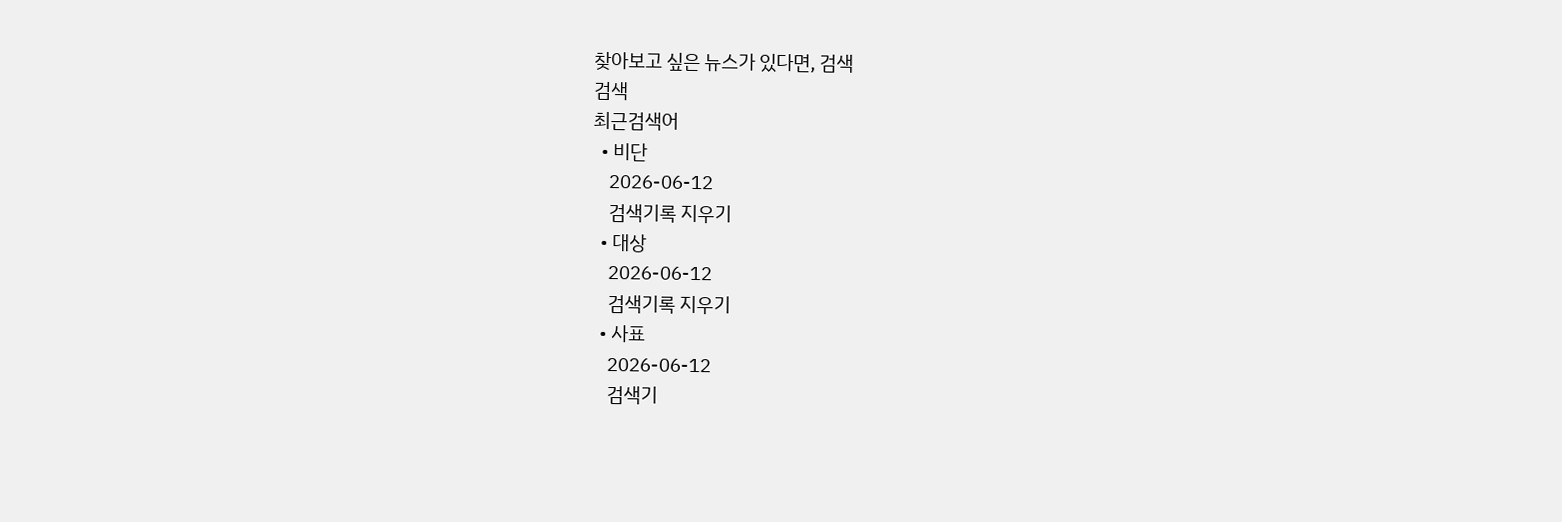찾아보고 싶은 뉴스가 있다면, 검색
검색
최근검색어
  • 비단
    2026-06-12
    검색기록 지우기
  • 대상
    2026-06-12
    검색기록 지우기
  • 사표
    2026-06-12
    검색기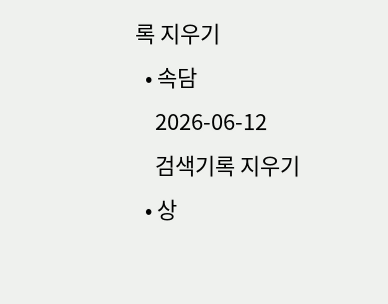록 지우기
  • 속담
    2026-06-12
    검색기록 지우기
  • 상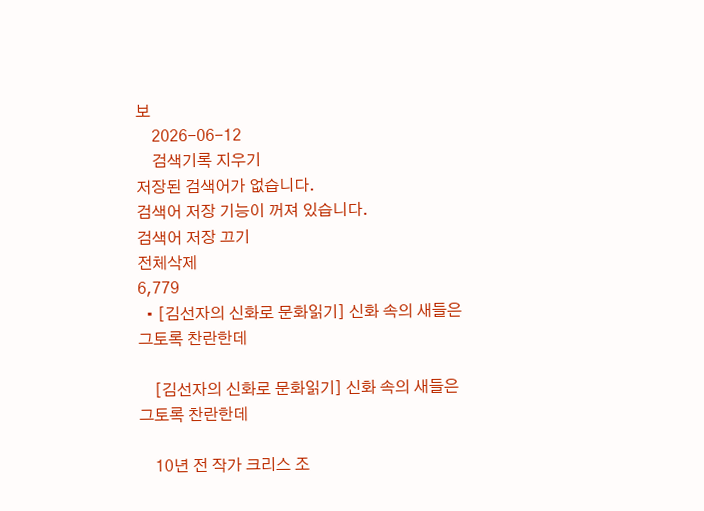보
    2026-06-12
    검색기록 지우기
저장된 검색어가 없습니다.
검색어 저장 기능이 꺼져 있습니다.
검색어 저장 끄기
전체삭제
6,779
  • [김선자의 신화로 문화읽기] 신화 속의 새들은 그토록 찬란한데

    [김선자의 신화로 문화읽기] 신화 속의 새들은 그토록 찬란한데

    10년 전 작가 크리스 조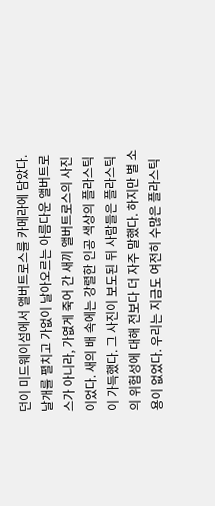던이 미드웨이섬에서 앨버트로스를 카메라에 담았다. 날개를 펼치고 가없이 날아오르는 아름다운 앨버트로스가 아니라, 가엾게 죽어 간 새끼 앨버트로스의 사진이었다. 새의 배 속에는 강렬한 인공 색상의 플라스틱이 가득했다. 그 사진이 보도된 뒤 사람들은 플라스틱의 위험성에 대해 전보다 더 자주 말했다. 하지만 별 소용이 없었다. 우리는 지금도 여전히 수많은 플라스틱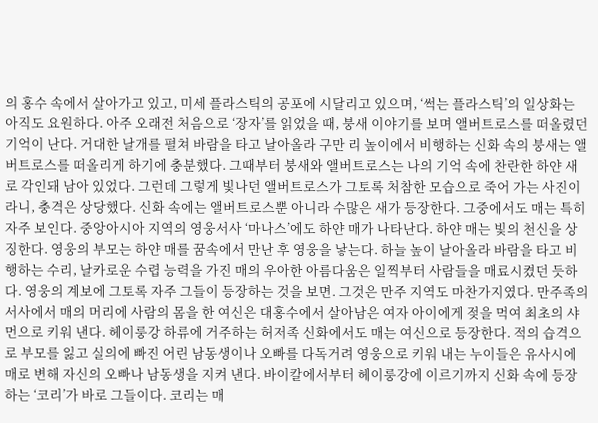의 홍수 속에서 살아가고 있고, 미세 플라스틱의 공포에 시달리고 있으며, ‘썩는 플라스틱’의 일상화는 아직도 요원하다. 아주 오래전 처음으로 ‘장자’를 읽었을 때, 붕새 이야기를 보며 앨버트로스를 떠올렸던 기억이 난다. 거대한 날개를 펼쳐 바람을 타고 날아올라 구만 리 높이에서 비행하는 신화 속의 붕새는 앨버트로스를 떠올리게 하기에 충분했다. 그때부터 붕새와 앨버트로스는 나의 기억 속에 찬란한 하얀 새로 각인돼 남아 있었다. 그런데 그렇게 빛나던 앨버트로스가 그토록 처참한 모습으로 죽어 가는 사진이라니, 충격은 상당했다. 신화 속에는 앨버트로스뿐 아니라 수많은 새가 등장한다. 그중에서도 매는 특히 자주 보인다. 중앙아시아 지역의 영웅서사 ‘마나스’에도 하얀 매가 나타난다. 하얀 매는 빛의 천신을 상징한다. 영웅의 부모는 하얀 매를 꿈속에서 만난 후 영웅을 낳는다. 하늘 높이 날아올라 바람을 타고 비행하는 수리, 날카로운 수렵 능력을 가진 매의 우아한 아름다움은 일찍부터 사람들을 매료시켰던 듯하다. 영웅의 계보에 그토록 자주 그들이 등장하는 것을 보면. 그것은 만주 지역도 마찬가지였다. 만주족의 서사에서 매의 머리에 사람의 몸을 한 여신은 대홍수에서 살아남은 여자 아이에게 젖을 먹여 최초의 샤먼으로 키워 낸다. 헤이룽강 하류에 거주하는 허저족 신화에서도 매는 여신으로 등장한다. 적의 습격으로 부모를 잃고 실의에 빠진 어린 남동생이나 오빠를 다독거려 영웅으로 키워 내는 누이들은 유사시에 매로 변해 자신의 오빠나 남동생을 지켜 낸다. 바이칼에서부터 헤이룽강에 이르기까지 신화 속에 등장하는 ‘코리’가 바로 그들이다. 코리는 매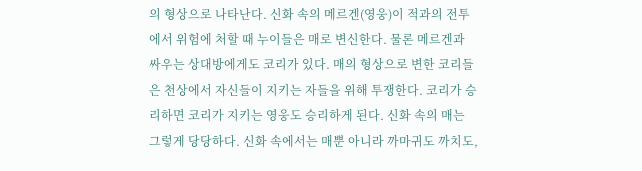의 형상으로 나타난다. 신화 속의 메르겐(영웅)이 적과의 전투에서 위험에 처할 때 누이들은 매로 변신한다. 물론 메르겐과 싸우는 상대방에게도 코리가 있다. 매의 형상으로 변한 코리들은 천상에서 자신들이 지키는 자들을 위해 투쟁한다. 코리가 승리하면 코리가 지키는 영웅도 승리하게 된다. 신화 속의 매는 그렇게 당당하다. 신화 속에서는 매뿐 아니라 까마귀도 까치도,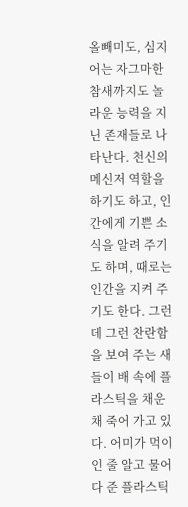올빼미도, 심지어는 자그마한 참새까지도 놀라운 능력을 지닌 존재들로 나타난다. 천신의 메신저 역할을 하기도 하고, 인간에게 기쁜 소식을 알려 주기도 하며, 때로는 인간을 지켜 주기도 한다. 그런데 그런 찬란함을 보여 주는 새들이 배 속에 플라스틱을 채운 채 죽어 가고 있다. 어미가 먹이인 줄 알고 물어다 준 플라스틱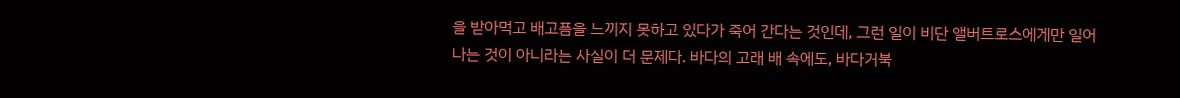을 받아먹고 배고픔을 느끼지 못하고 있다가 죽어 간다는 것인데, 그런 일이 비단 앨버트로스에게만 일어나는 것이 아니라는 사실이 더 문제다. 바다의 고래 배 속에도, 바다거북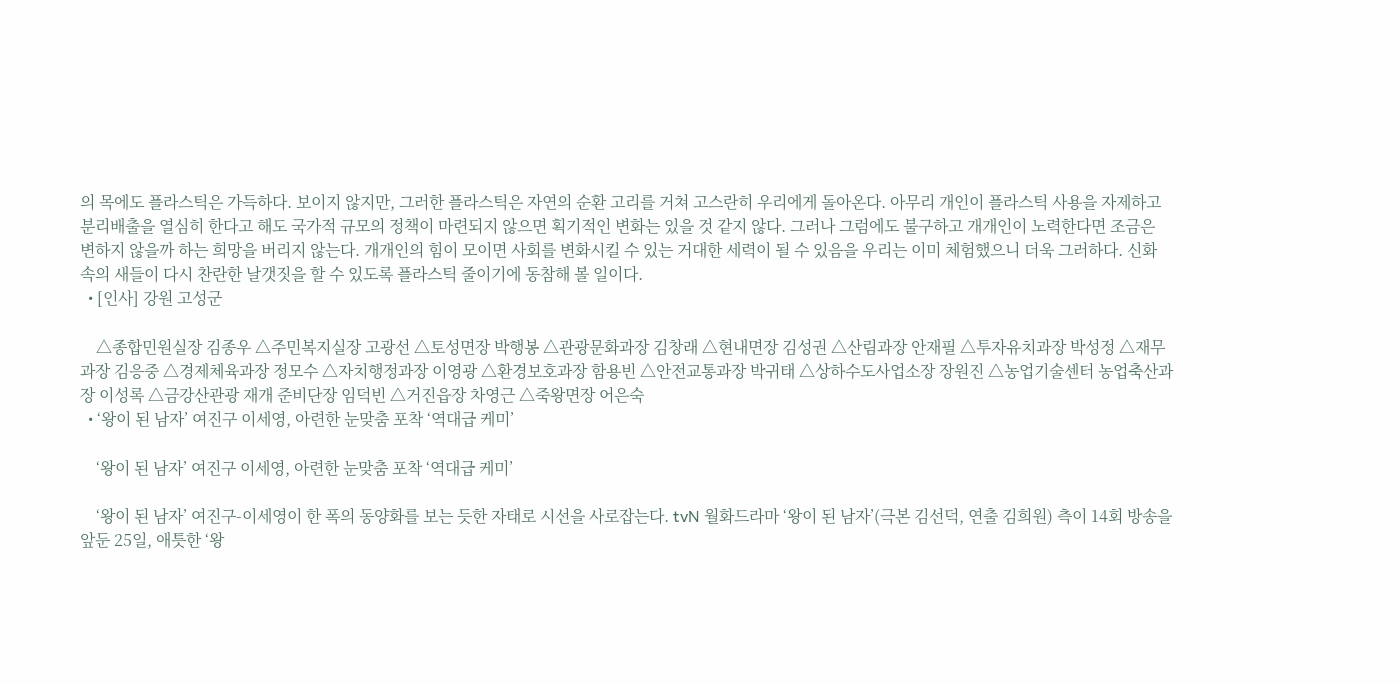의 목에도 플라스틱은 가득하다. 보이지 않지만, 그러한 플라스틱은 자연의 순환 고리를 거쳐 고스란히 우리에게 돌아온다. 아무리 개인이 플라스틱 사용을 자제하고 분리배출을 열심히 한다고 해도 국가적 규모의 정책이 마련되지 않으면 획기적인 변화는 있을 것 같지 않다. 그러나 그럼에도 불구하고 개개인이 노력한다면 조금은 변하지 않을까 하는 희망을 버리지 않는다. 개개인의 힘이 모이면 사회를 변화시킬 수 있는 거대한 세력이 될 수 있음을 우리는 이미 체험했으니 더욱 그러하다. 신화 속의 새들이 다시 찬란한 날갯짓을 할 수 있도록 플라스틱 줄이기에 동참해 볼 일이다.
  • [인사] 강원 고성군

    △종합민원실장 김종우 △주민복지실장 고광선 △토성면장 박행봉 △관광문화과장 김창래 △현내면장 김성권 △산림과장 안재필 △투자유치과장 박성정 △재무과장 김응중 △경제체육과장 정모수 △자치행정과장 이영광 △환경보호과장 함용빈 △안전교통과장 박귀태 △상하수도사업소장 장원진 △농업기술센터 농업축산과장 이성록 △금강산관광 재개 준비단장 임덕빈 △거진읍장 차영근 △죽왕면장 어은숙
  • ‘왕이 된 남자’ 여진구 이세영, 아련한 눈맞춤 포착 ‘역대급 케미’

    ‘왕이 된 남자’ 여진구 이세영, 아련한 눈맞춤 포착 ‘역대급 케미’

    ‘왕이 된 남자’ 여진구-이세영이 한 폭의 동양화를 보는 듯한 자태로 시선을 사로잡는다. tvN 월화드라마 ‘왕이 된 남자’(극본 김선덕, 연출 김희원) 측이 14회 방송을 앞둔 25일, 애틋한 ‘왕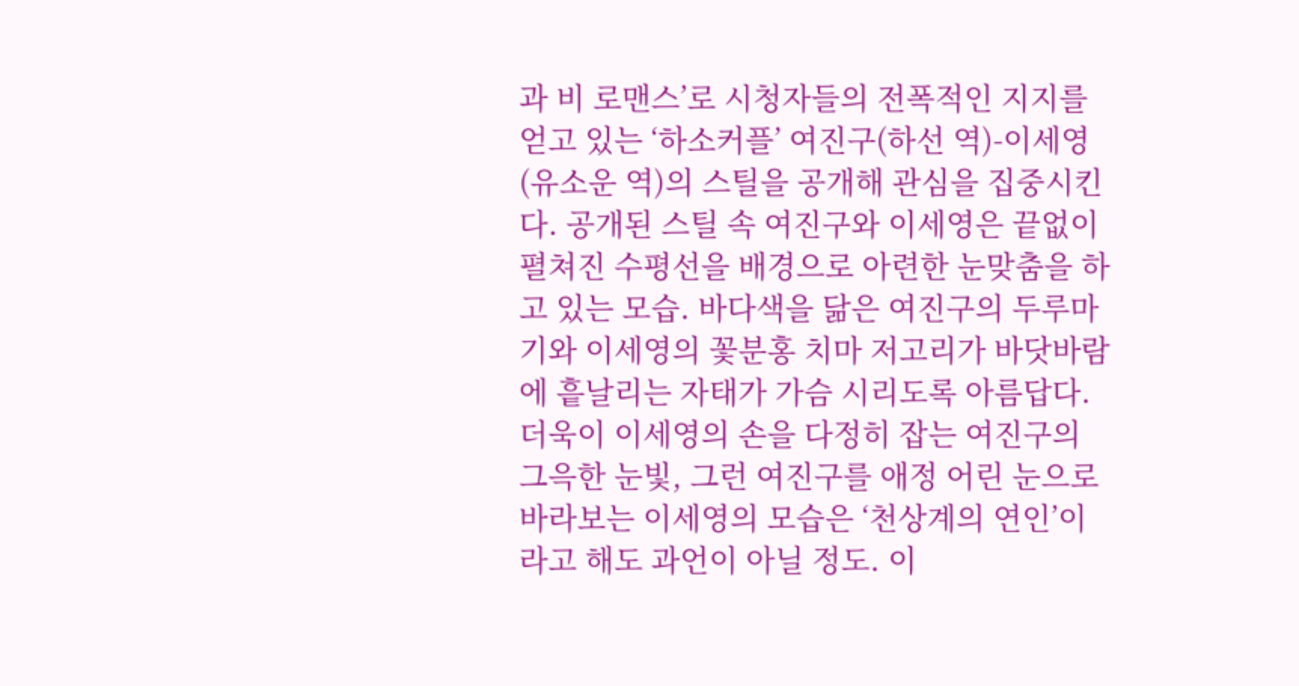과 비 로맨스’로 시청자들의 전폭적인 지지를 얻고 있는 ‘하소커플’ 여진구(하선 역)-이세영(유소운 역)의 스틸을 공개해 관심을 집중시킨다. 공개된 스틸 속 여진구와 이세영은 끝없이 펼쳐진 수평선을 배경으로 아련한 눈맞춤을 하고 있는 모습. 바다색을 닮은 여진구의 두루마기와 이세영의 꽃분홍 치마 저고리가 바닷바람에 흩날리는 자태가 가슴 시리도록 아름답다. 더욱이 이세영의 손을 다정히 잡는 여진구의 그윽한 눈빛, 그런 여진구를 애정 어린 눈으로 바라보는 이세영의 모습은 ‘천상계의 연인’이라고 해도 과언이 아닐 정도. 이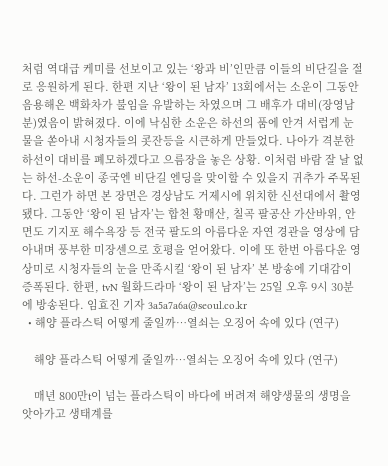처럼 역대급 케미를 선보이고 있는 ‘왕과 비’인만큼 이들의 비단길을 절로 응원하게 된다. 한편 지난 ‘왕이 된 남자’ 13회에서는 소운이 그동안 음용해온 백화차가 불임을 유발하는 차였으며 그 배후가 대비(장영남 분)였음이 밝혀졌다. 이에 낙심한 소운은 하선의 품에 안겨 서럽게 눈물을 쏟아내 시청자들의 콧잔등을 시큰하게 만들었다. 나아가 격분한 하선이 대비를 폐모하겠다고 으름장을 놓은 상황. 이처럼 바람 잘 날 없는 하선-소운이 종국엔 비단길 엔딩을 맞이할 수 있을지 귀추가 주목된다. 그런가 하면 본 장면은 경상남도 거제시에 위치한 신선대에서 촬영됐다. 그동안 ‘왕이 된 남자’는 합천 황매산, 칠곡 팔공산 가산바위, 안면도 기지포 해수욕장 등 전국 팔도의 아름다운 자연 경관을 영상에 담아내며 풍부한 미장센으로 호평을 얻어왔다. 이에 또 한번 아름다운 영상미로 시청자들의 눈을 만족시킬 ‘왕이 된 남자’ 본 방송에 기대감이 증폭된다. 한편, tvN 월화드라마 ‘왕이 된 남자’는 25일 오후 9시 30분에 방송된다. 임효진 기자 3a5a7a6a@seoul.co.kr
  • 해양 플라스틱 어떻게 줄일까…열쇠는 오징어 속에 있다 (연구)

    해양 플라스틱 어떻게 줄일까…열쇠는 오징어 속에 있다 (연구)

    매년 800만t이 넘는 플라스틱이 바다에 버려져 해양생물의 생명을 앗아가고 생태계를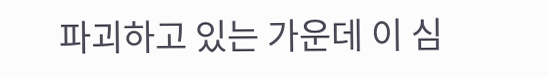파괴하고 있는 가운데 이 심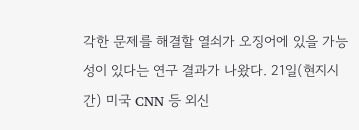각한 문제를 해결할 열쇠가 오징어에 있을 가능성이 있다는 연구 결과가 나왔다. 21일(현지시간) 미국 CNN 등 외신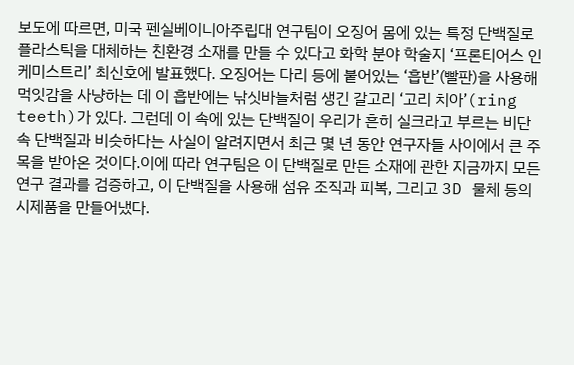보도에 따르면, 미국 펜실베이니아주립대 연구팀이 오징어 몸에 있는 특정 단백질로 플라스틱을 대체하는 친환경 소재를 만들 수 있다고 화학 분야 학술지 ‘프론티어스 인 케미스트리’ 최신호에 발표했다. 오징어는 다리 등에 붙어있는 ‘흡반’(빨판)을 사용해 먹잇감을 사냥하는 데 이 흡반에는 낚싯바늘처럼 생긴 갈고리 ‘고리 치아’(ring teeth)가 있다. 그런데 이 속에 있는 단백질이 우리가 흔히 실크라고 부르는 비단 속 단백질과 비슷하다는 사실이 알려지면서 최근 몇 년 동안 연구자들 사이에서 큰 주목을 받아온 것이다.이에 따라 연구팀은 이 단백질로 만든 소재에 관한 지금까지 모든 연구 결과를 검증하고, 이 단백질을 사용해 섬유 조직과 피복, 그리고 3D 물체 등의 시제품을 만들어냈다.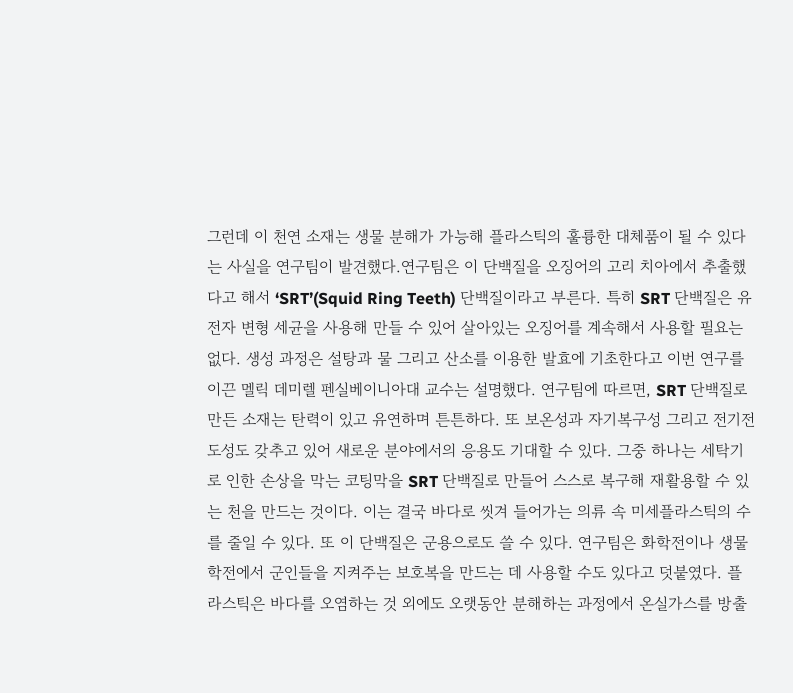그런데 이 천연 소재는 생물 분해가 가능해 플라스틱의 훌륭한 대체품이 될 수 있다는 사실을 연구팀이 발견했다.연구팀은 이 단백질을 오징어의 고리 치아에서 추출했다고 해서 ‘SRT’(Squid Ring Teeth) 단백질이라고 부른다. 특히 SRT 단백질은 유전자 변형 세균을 사용해 만들 수 있어 살아있는 오징어를 계속해서 사용할 필요는 없다. 생성 과정은 설탕과 물 그리고 산소를 이용한 발효에 기초한다고 이번 연구를 이끈 멜릭 데미렐 펜실베이니아대 교수는 설명했다. 연구팀에 따르면, SRT 단백질로 만든 소재는 탄력이 있고 유연하며 튼튼하다. 또 보온성과 자기복구성 그리고 전기전도성도 갖추고 있어 새로운 분야에서의 응용도 기대할 수 있다. 그중 하나는 세탁기로 인한 손상을 막는 코팅막을 SRT 단백질로 만들어 스스로 복구해 재활용할 수 있는 천을 만드는 것이다. 이는 결국 바다로 씻겨 들어가는 의류 속 미세플라스틱의 수를 줄일 수 있다. 또 이 단백질은 군용으로도 쓸 수 있다. 연구팀은 화학전이나 생물학전에서 군인들을 지켜주는 보호복을 만드는 데 사용할 수도 있다고 덧붙였다. 플라스틱은 바다를 오염하는 것 외에도 오랫동안 분해하는 과정에서 온실가스를 방출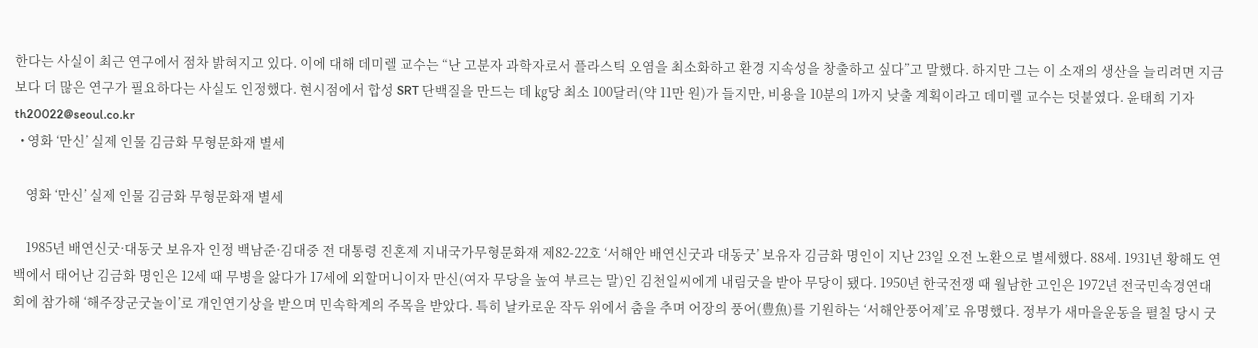한다는 사실이 최근 연구에서 점차 밝혀지고 있다. 이에 대해 데미렐 교수는 “난 고분자 과학자로서 플라스틱 오염을 최소화하고 환경 지속성을 창출하고 싶다”고 말했다. 하지만 그는 이 소재의 생산을 늘리려면 지금보다 더 많은 연구가 필요하다는 사실도 인정했다. 현시점에서 합성 SRT 단백질을 만드는 데 ㎏당 최소 100달러(약 11만 원)가 들지만, 비용을 10분의 1까지 낮출 계획이라고 데미렐 교수는 덧붙였다. 윤태희 기자 th20022@seoul.co.kr
  • 영화 ‘만신’ 실제 인물 김금화 무형문화재 별세

    영화 ‘만신’ 실제 인물 김금화 무형문화재 별세

    1985년 배연신굿·대동굿 보유자 인정 백남준·김대중 전 대통령 진혼제 지내국가무형문화재 제82-22호 ‘서해안 배연신굿과 대동굿’ 보유자 김금화 명인이 지난 23일 오전 노환으로 별세했다. 88세. 1931년 황해도 연백에서 태어난 김금화 명인은 12세 때 무병을 앓다가 17세에 외할머니이자 만신(여자 무당을 높여 부르는 말)인 김천일씨에게 내림굿을 받아 무당이 됐다. 1950년 한국전쟁 때 월남한 고인은 1972년 전국민속경연대회에 참가해 ‘해주장군굿놀이’로 개인연기상을 받으며 민속학계의 주목을 받았다. 특히 날카로운 작두 위에서 춤을 추며 어장의 풍어(豊魚)를 기원하는 ‘서해안풍어제’로 유명했다. 정부가 새마을운동을 펼칠 당시 굿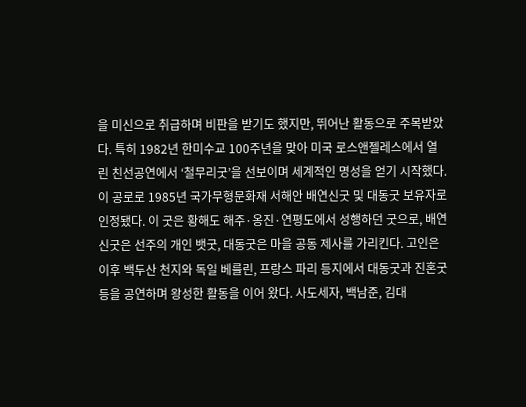을 미신으로 취급하며 비판을 받기도 했지만, 뛰어난 활동으로 주목받았다. 특히 1982년 한미수교 100주년을 맞아 미국 로스앤젤레스에서 열린 친선공연에서 ‘철무리굿’을 선보이며 세계적인 명성을 얻기 시작했다. 이 공로로 1985년 국가무형문화재 서해안 배연신굿 및 대동굿 보유자로 인정됐다. 이 굿은 황해도 해주·옹진·연평도에서 성행하던 굿으로, 배연신굿은 선주의 개인 뱃굿, 대동굿은 마을 공동 제사를 가리킨다. 고인은 이후 백두산 천지와 독일 베를린, 프랑스 파리 등지에서 대동굿과 진혼굿 등을 공연하며 왕성한 활동을 이어 왔다. 사도세자, 백남준, 김대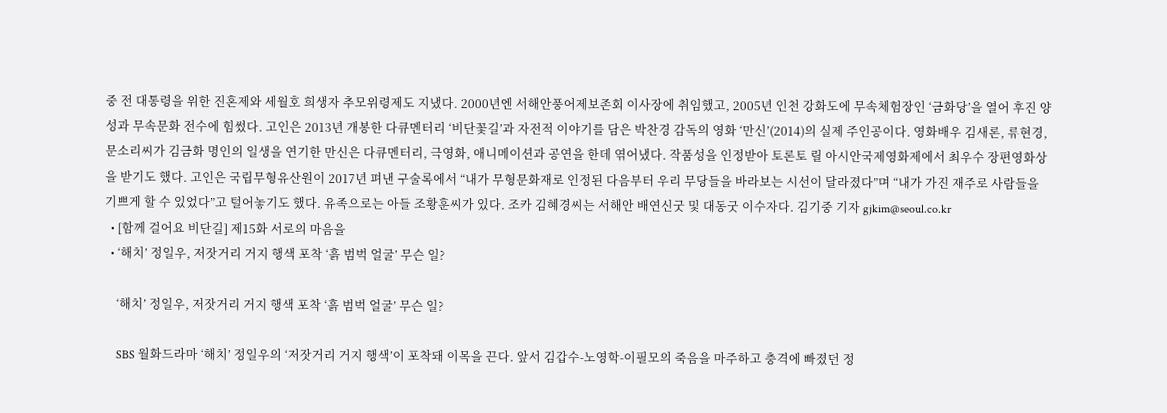중 전 대통령을 위한 진혼제와 세월호 희생자 추모위령제도 지냈다. 2000년엔 서해안풍어제보존회 이사장에 취임했고, 2005년 인천 강화도에 무속체험장인 ‘금화당’을 열어 후진 양성과 무속문화 전수에 힘썼다. 고인은 2013년 개봉한 다큐멘터리 ‘비단꽃길’과 자전적 이야기를 담은 박찬경 감독의 영화 ‘만신’(2014)의 실제 주인공이다. 영화배우 김새론, 류현경, 문소리씨가 김금화 명인의 일생을 연기한 만신은 다큐멘터리, 극영화, 애니메이션과 공연을 한데 엮어냈다. 작품성을 인정받아 토론토 릴 아시안국제영화제에서 최우수 장편영화상을 받기도 했다. 고인은 국립무형유산원이 2017년 펴낸 구술록에서 “내가 무형문화재로 인정된 다음부터 우리 무당들을 바라보는 시선이 달라졌다”며 “내가 가진 재주로 사람들을 기쁘게 할 수 있었다”고 털어놓기도 했다. 유족으로는 아들 조황훈씨가 있다. 조카 김혜경씨는 서해안 배연신굿 및 대동굿 이수자다. 김기중 기자 gjkim@seoul.co.kr
  • [함께 걸어요 비단길] 제15화 서로의 마음을
  • ‘해치’ 정일우, 저잣거리 거지 행색 포착 ‘흙 범벅 얼굴’ 무슨 일?

    ‘해치’ 정일우, 저잣거리 거지 행색 포착 ‘흙 범벅 얼굴’ 무슨 일?

    SBS 월화드라마 ‘해치’ 정일우의 ‘저잣거리 거지 행색’이 포착돼 이목을 끈다. 앞서 김갑수-노영학-이필모의 죽음을 마주하고 충격에 빠졌던 정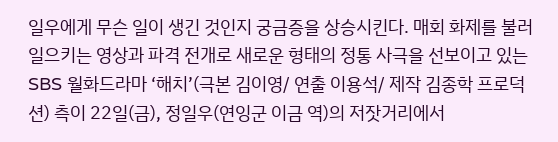일우에게 무슨 일이 생긴 것인지 궁금증을 상승시킨다. 매회 화제를 불러일으키는 영상과 파격 전개로 새로운 형태의 정통 사극을 선보이고 있는 SBS 월화드라마 ‘해치’(극본 김이영/ 연출 이용석/ 제작 김종학 프로덕션) 측이 22일(금), 정일우(연잉군 이금 역)의 저잣거리에서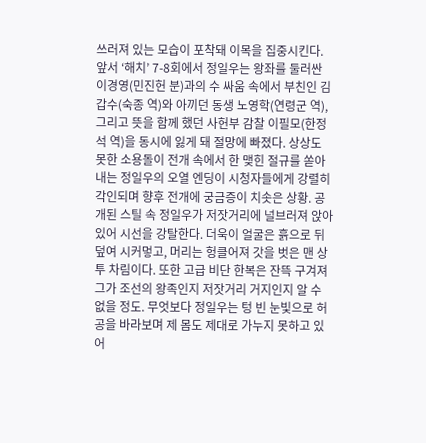쓰러져 있는 모습이 포착돼 이목을 집중시킨다. 앞서 ‘해치’ 7-8회에서 정일우는 왕좌를 둘러싼 이경영(민진헌 분)과의 수 싸움 속에서 부친인 김갑수(숙종 역)와 아끼던 동생 노영학(연령군 역), 그리고 뜻을 함께 했던 사헌부 감찰 이필모(한정석 역)을 동시에 잃게 돼 절망에 빠졌다. 상상도 못한 소용돌이 전개 속에서 한 맺힌 절규를 쏟아내는 정일우의 오열 엔딩이 시청자들에게 강렬히 각인되며 향후 전개에 궁금증이 치솟은 상황. 공개된 스틸 속 정일우가 저잣거리에 널브러져 앉아 있어 시선을 강탈한다. 더욱이 얼굴은 흙으로 뒤덮여 시커멓고, 머리는 헝클어져 갓을 벗은 맨 상투 차림이다. 또한 고급 비단 한복은 잔뜩 구겨져 그가 조선의 왕족인지 저잣거리 거지인지 알 수 없을 정도. 무엇보다 정일우는 텅 빈 눈빛으로 허공을 바라보며 제 몸도 제대로 가누지 못하고 있어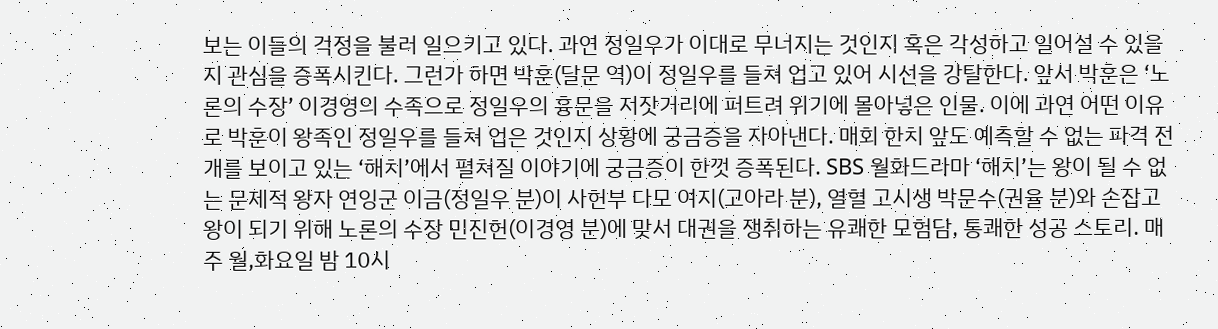보는 이들의 걱정을 불러 일으키고 있다. 과연 정일우가 이대로 무너지는 것인지 혹은 각성하고 일어설 수 있을지 관심을 증폭시킨다. 그런가 하면 박훈(달문 역)이 정일우를 들쳐 업고 있어 시선을 강탈한다. 앞서 박훈은 ‘노론의 수장’ 이경영의 수족으로 정일우의 흉문을 저잣거리에 퍼트려 위기에 몰아넣은 인물. 이에 과연 어떤 이유로 박훈이 왕족인 정일우를 들쳐 업은 것인지 상황에 궁금증을 자아낸다. 매회 한치 앞도 예측할 수 없는 파격 전개를 보이고 있는 ‘해치’에서 펼쳐질 이야기에 궁금증이 한껏 증폭된다. SBS 월화드라마 ‘해치’는 왕이 될 수 없는 문제적 왕자 연잉군 이금(정일우 분)이 사헌부 다모 여지(고아라 분), 열혈 고시생 박문수(권율 분)와 손잡고 왕이 되기 위해 노론의 수장 민진헌(이경영 분)에 맞서 대권을 쟁취하는 유쾌한 모험담, 통쾌한 성공 스토리. 매주 월,화요일 밤 10시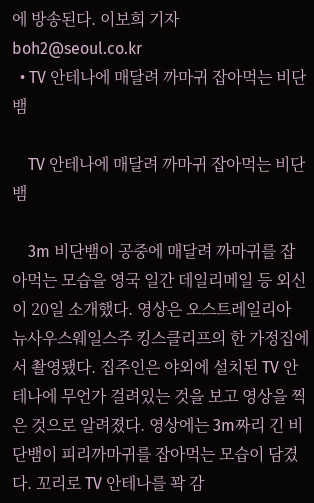에 방송된다. 이보희 기자 boh2@seoul.co.kr
  • TV 안테나에 매달려 까마귀 잡아먹는 비단뱀

    TV 안테나에 매달려 까마귀 잡아먹는 비단뱀

    3m 비단뱀이 공중에 매달려 까마귀를 잡아먹는 모습을 영국 일간 데일리메일 등 외신이 20일 소개했다. 영상은 오스트레일리아 뉴사우스웨일스주 킹스클리프의 한 가정집에서 촬영됐다. 집주인은 야외에 설치된 TV 안테나에 무언가 걸려있는 것을 보고 영상을 찍은 것으로 알려졌다. 영상에는 3m짜리 긴 비단뱀이 피리까마귀를 잡아먹는 모습이 담겼다. 꼬리로 TV 안테나를 꽉 감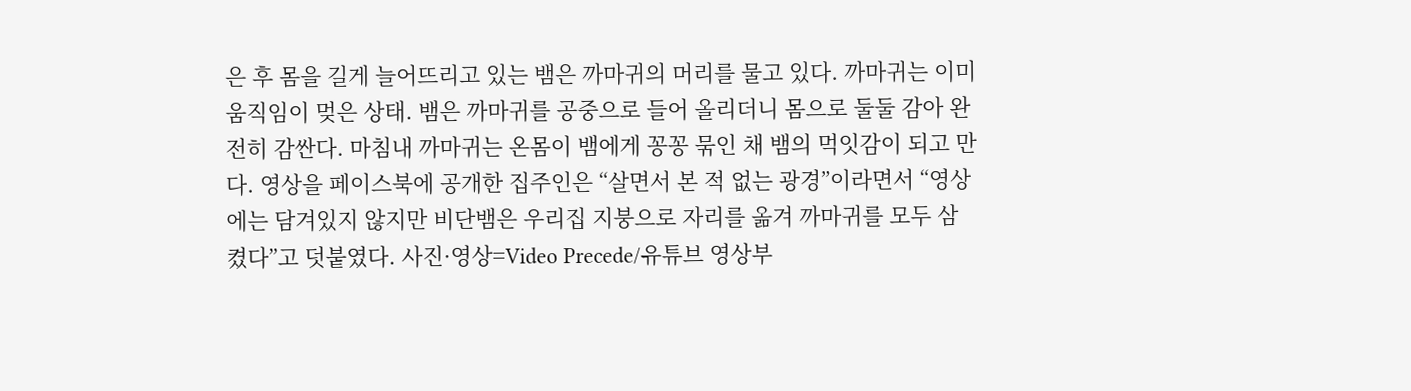은 후 몸을 길게 늘어뜨리고 있는 뱀은 까마귀의 머리를 물고 있다. 까마귀는 이미 움직임이 멎은 상태. 뱀은 까마귀를 공중으로 들어 올리더니 몸으로 둘둘 감아 완전히 감싼다. 마침내 까마귀는 온몸이 뱀에게 꽁꽁 묶인 채 뱀의 먹잇감이 되고 만다. 영상을 페이스북에 공개한 집주인은 “살면서 본 적 없는 광경”이라면서 “영상에는 담겨있지 않지만 비단뱀은 우리집 지붕으로 자리를 옮겨 까마귀를 모두 삼켰다”고 덧붙였다. 사진·영상=Video Precede/유튜브 영상부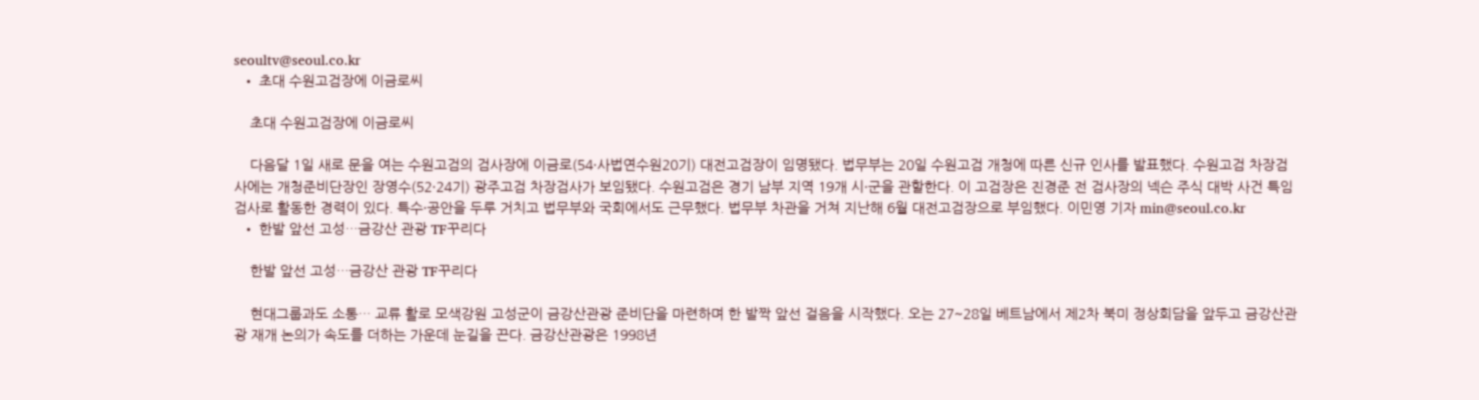seoultv@seoul.co.kr
  • 초대 수원고검장에 이금로씨

    초대 수원고검장에 이금로씨

    다음달 1일 새로 문을 여는 수원고검의 검사장에 이금로(54·사법연수원20기) 대전고검장이 임명됐다. 법무부는 20일 수원고검 개청에 따른 신규 인사를 발표했다. 수원고검 차장검사에는 개청준비단장인 장영수(52·24기) 광주고검 차장검사가 보임됐다. 수원고검은 경기 남부 지역 19개 시·군을 관할한다. 이 고검장은 진경준 전 검사장의 넥슨 주식 대박 사건 특임검사로 활동한 경력이 있다. 특수·공안을 두루 거치고 법무부와 국회에서도 근무했다. 법무부 차관을 거쳐 지난해 6월 대전고검장으로 부임했다. 이민영 기자 min@seoul.co.kr
  • 한발 앞선 고성…금강산 관광 TF꾸리다

    한발 앞선 고성…금강산 관광 TF꾸리다

    현대그룹과도 소통… 교류 활로 모색강원 고성군이 금강산관광 준비단을 마련하며 한 발짝 앞선 걸음을 시작했다. 오는 27~28일 베트남에서 제2차 북미 정상회담을 앞두고 금강산관광 재개 논의가 속도를 더하는 가운데 눈길을 끈다. 금강산관광은 1998년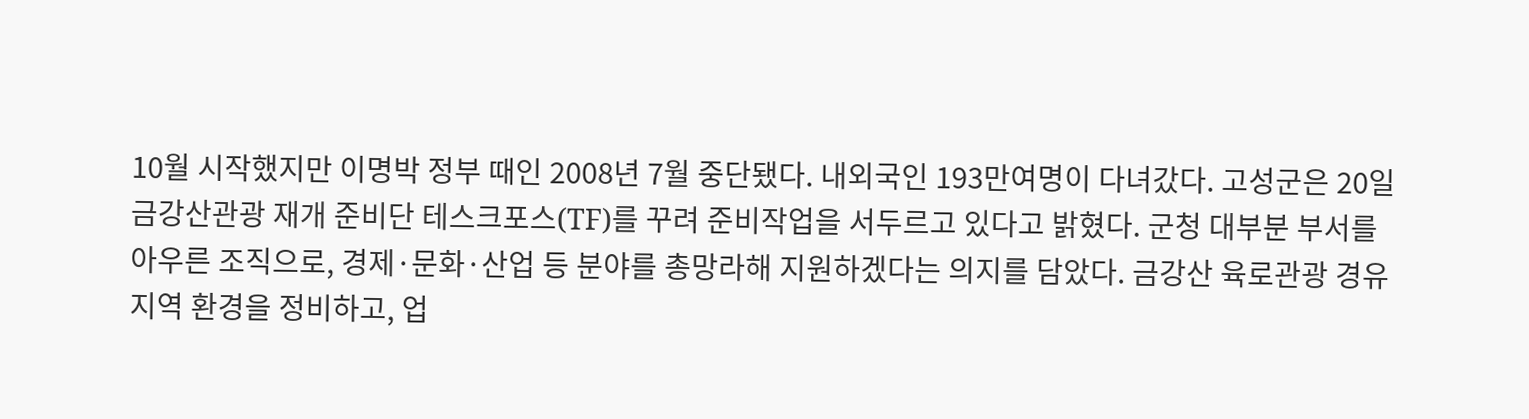10월 시작했지만 이명박 정부 때인 2008년 7월 중단됐다. 내외국인 193만여명이 다녀갔다. 고성군은 20일 금강산관광 재개 준비단 테스크포스(TF)를 꾸려 준비작업을 서두르고 있다고 밝혔다. 군청 대부분 부서를 아우른 조직으로, 경제·문화·산업 등 분야를 총망라해 지원하겠다는 의지를 담았다. 금강산 육로관광 경유지역 환경을 정비하고, 업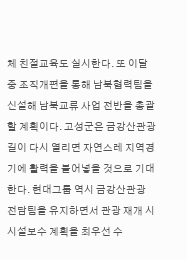체 친절교육도 실시한다. 또 이달 중 조직개편을 통해 남북협력팀을 신설해 남북교류 사업 전반을 총괄할 계획이다. 고성군은 금강산관광 길이 다시 열리면 자연스레 지역경기에 활력을 불어넣을 것으로 기대한다. 현대그룹 역시 금강산관광 전담팀을 유지하면서 관광 재개 시 시설보수 계획을 최우선 수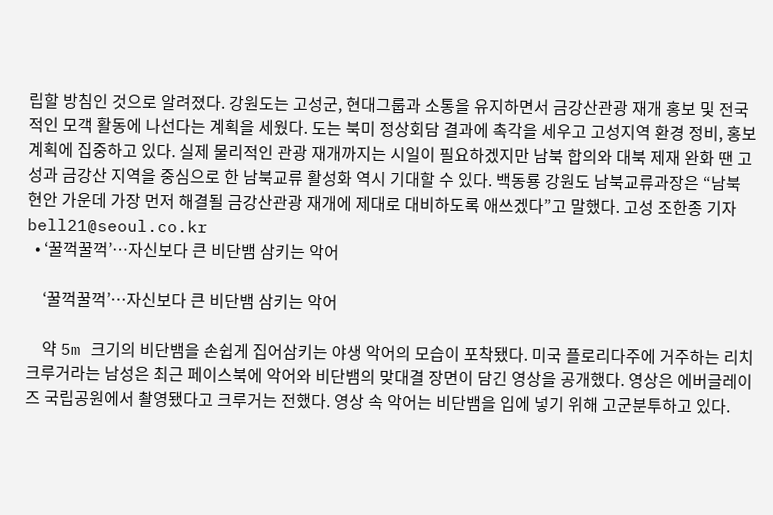립할 방침인 것으로 알려졌다. 강원도는 고성군, 현대그룹과 소통을 유지하면서 금강산관광 재개 홍보 및 전국적인 모객 활동에 나선다는 계획을 세웠다. 도는 북미 정상회담 결과에 촉각을 세우고 고성지역 환경 정비, 홍보 계획에 집중하고 있다. 실제 물리적인 관광 재개까지는 시일이 필요하겠지만 남북 합의와 대북 제재 완화 땐 고성과 금강산 지역을 중심으로 한 남북교류 활성화 역시 기대할 수 있다. 백동룡 강원도 남북교류과장은 “남북 현안 가운데 가장 먼저 해결될 금강산관광 재개에 제대로 대비하도록 애쓰겠다”고 말했다. 고성 조한종 기자 bell21@seoul.co.kr
  • ‘꿀꺽꿀꺽’…자신보다 큰 비단뱀 삼키는 악어

    ‘꿀꺽꿀꺽’…자신보다 큰 비단뱀 삼키는 악어

    약 5m 크기의 비단뱀을 손쉽게 집어삼키는 야생 악어의 모습이 포착됐다. 미국 플로리다주에 거주하는 리치 크루거라는 남성은 최근 페이스북에 악어와 비단뱀의 맞대결 장면이 담긴 영상을 공개했다. 영상은 에버글레이즈 국립공원에서 촬영됐다고 크루거는 전했다. 영상 속 악어는 비단뱀을 입에 넣기 위해 고군분투하고 있다.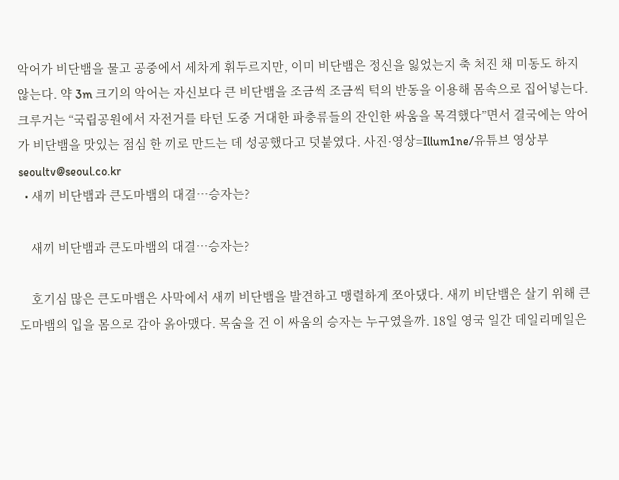악어가 비단뱀을 물고 공중에서 세차게 휘두르지만, 이미 비단뱀은 정신을 잃었는지 축 처진 채 미동도 하지 않는다. 약 3m 크기의 악어는 자신보다 큰 비단뱀을 조금씩 조금씩 턱의 반동을 이용해 몸속으로 집어넣는다. 크루거는 “국립공원에서 자전거를 타던 도중 거대한 파충류들의 잔인한 싸움을 목격했다”면서 결국에는 악어가 비단뱀을 맛있는 점심 한 끼로 만드는 데 성공했다고 덧붙였다. 사진·영상=Illum1ne/유튜브 영상부 seoultv@seoul.co.kr
  • 새끼 비단뱀과 큰도마뱀의 대결…승자는?

    새끼 비단뱀과 큰도마뱀의 대결…승자는?

    호기심 많은 큰도마뱀은 사막에서 새끼 비단뱀을 발견하고 맹렬하게 쪼아댔다. 새끼 비단뱀은 살기 위해 큰도마뱀의 입을 몸으로 감아 옭아맸다. 목숨을 건 이 싸움의 승자는 누구였을까. 18일 영국 일간 데일리메일은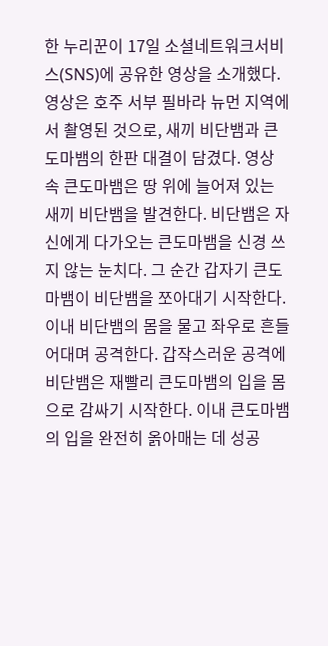한 누리꾼이 17일 소셜네트워크서비스(SNS)에 공유한 영상을 소개했다. 영상은 호주 서부 필바라 뉴먼 지역에서 촬영된 것으로, 새끼 비단뱀과 큰도마뱀의 한판 대결이 담겼다. 영상 속 큰도마뱀은 땅 위에 늘어져 있는 새끼 비단뱀을 발견한다. 비단뱀은 자신에게 다가오는 큰도마뱀을 신경 쓰지 않는 눈치다. 그 순간 갑자기 큰도마뱀이 비단뱀을 쪼아대기 시작한다. 이내 비단뱀의 몸을 물고 좌우로 흔들어대며 공격한다. 갑작스러운 공격에 비단뱀은 재빨리 큰도마뱀의 입을 몸으로 감싸기 시작한다. 이내 큰도마뱀의 입을 완전히 옭아매는 데 성공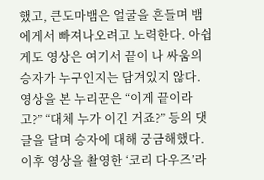했고, 큰도마뱀은 얼굴을 흔들며 뱀에게서 빠져나오려고 노력한다. 아쉽게도 영상은 여기서 끝이 나 싸움의 승자가 누구인지는 담겨있지 않다. 영상을 본 누리꾼은 “이게 끝이라고?” “대체 누가 이긴 거죠?” 등의 댓글을 달며 승자에 대해 궁금해했다. 이후 영상을 촬영한 ‘코리 다우즈’라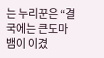는 누리꾼은 “결국에는 큰도마뱀이 이겼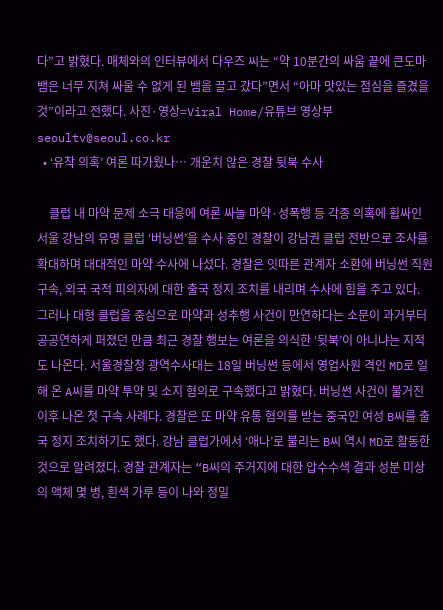다”고 밝혔다. 매체와의 인터뷰에서 다우즈 씨는 “약 10분간의 싸움 끝에 큰도마뱀은 너무 지쳐 싸울 수 없게 된 뱀을 끌고 갔다”면서 “아마 맛있는 점심을 즐겼을 것”이라고 전했다. 사진·영상=Viral Home/유튜브 영상부 seoultv@seoul.co.kr
  • ‘유착 의혹’ 여론 따가웠나… 개운치 않은 경찰 뒷북 수사

    클럽 내 마약 문제 소극 대응에 여론 싸늘 마약·성폭행 등 각종 의혹에 휩싸인 서울 강남의 유명 클럽 ‘버닝썬’을 수사 중인 경찰이 강남권 클럽 전반으로 조사를 확대하며 대대적인 마약 수사에 나섰다. 경찰은 잇따른 관계자 소환에 버닝썬 직원 구속, 외국 국적 피의자에 대한 출국 정지 조치를 내리며 수사에 힘을 주고 있다. 그러나 대형 클럽을 중심으로 마약과 성추행 사건이 만연하다는 소문이 과거부터 공공연하게 퍼졌던 만큼 최근 경찰 행보는 여론을 의식한 ‘뒷북’이 아니냐는 지적도 나온다. 서울경찰청 광역수사대는 18일 버닝썬 등에서 영업사원 격인 MD로 일해 온 A씨를 마약 투약 및 소지 혐의로 구속했다고 밝혔다. 버닝썬 사건이 불거진 이후 나온 첫 구속 사례다. 경찰은 또 마약 유통 혐의를 받는 중국인 여성 B씨를 출국 정지 조치하기도 했다. 강남 클럽가에서 ‘애나’로 불리는 B씨 역시 MD로 활동한 것으로 알려졌다. 경찰 관계자는 “B씨의 주거지에 대한 압수수색 결과 성분 미상의 액체 몇 병, 흰색 가루 등이 나와 정밀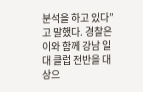분석을 하고 있다”고 말했다. 경찰은 이와 함께 강남 일대 클럽 전반을 대상으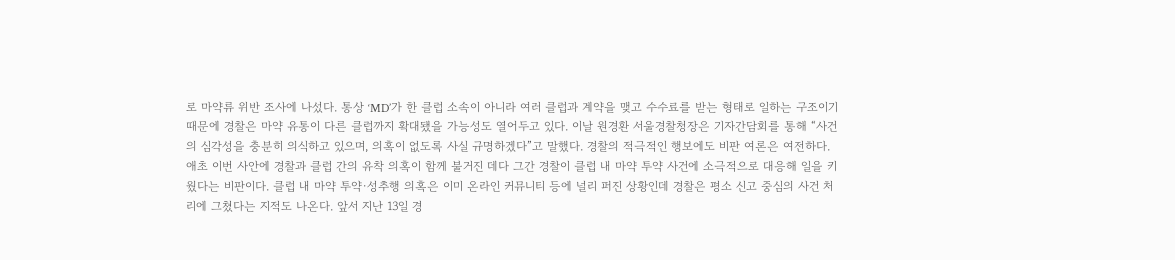로 마약류 위반 조사에 나섰다. 통상 ‘MD’가 한 클럽 소속이 아니라 여러 클럽과 계약을 맺고 수수료를 받는 형태로 일하는 구조이기 때문에 경찰은 마약 유통이 다른 클럽까지 확대됐을 가능성도 열어두고 있다. 이날 원경환 서울경찰청장은 기자간담회를 통해 “사건의 심각성을 충분히 의식하고 있으며, 의혹이 없도록 사실 규명하겠다”고 말했다. 경찰의 적극적인 행보에도 비판 여론은 여전하다. 애초 이번 사안에 경찰과 클럽 간의 유착 의혹이 함께 불거진 데다 그간 경찰이 클럽 내 마약 투약 사건에 소극적으로 대응해 일을 키웠다는 비판이다. 클럽 내 마약 투약·성추행 의혹은 이미 온라인 커뮤니티 등에 널리 퍼진 상황인데 경찰은 평소 신고 중심의 사건 처리에 그쳤다는 지적도 나온다. 앞서 지난 13일 경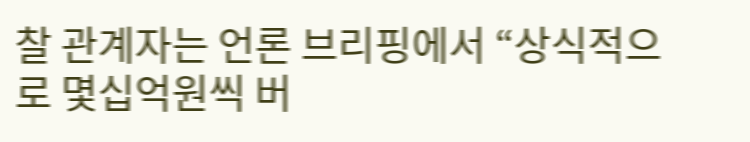찰 관계자는 언론 브리핑에서 “상식적으로 몇십억원씩 버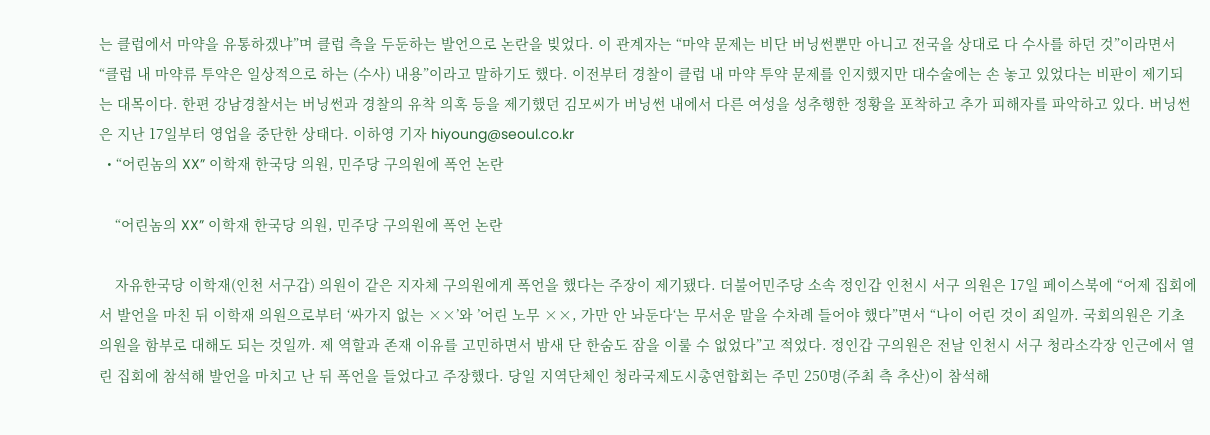는 클럽에서 마약을 유통하겠냐”며 클럽 측을 두둔하는 발언으로 논란을 빚었다. 이 관계자는 “마약 문제는 비단 버닝썬뿐만 아니고 전국을 상대로 다 수사를 하던 것”이라면서 “클럽 내 마약류 투약은 일상적으로 하는 (수사) 내용”이라고 말하기도 했다. 이전부터 경찰이 클럽 내 마약 투약 문제를 인지했지만 대수술에는 손 놓고 있었다는 비판이 제기되는 대목이다. 한편 강남경찰서는 버닝썬과 경찰의 유착 의혹 등을 제기했던 김모씨가 버닝썬 내에서 다른 여성을 성추행한 정황을 포착하고 추가 피해자를 파악하고 있다. 버닝썬은 지난 17일부터 영업을 중단한 상태다. 이하영 기자 hiyoung@seoul.co.kr
  • “어린놈의 XX” 이학재 한국당 의원, 민주당 구의원에 폭언 논란

    “어린놈의 XX” 이학재 한국당 의원, 민주당 구의원에 폭언 논란

    자유한국당 이학재(인천 서구갑) 의원이 같은 지자체 구의원에게 폭언을 했다는 주장이 제기됐다. 더불어민주당 소속 정인갑 인천시 서구 의원은 17일 페이스북에 “어제 집회에서 발언을 마친 뒤 이학재 의원으로부터 ‘싸가지 없는 ××’와 ’어린 노무 ××, 가만 안 놔둔다‘는 무서운 말을 수차례 들어야 했다”면서 “나이 어린 것이 죄일까. 국회의원은 기초의원을 함부로 대해도 되는 것일까. 제 역할과 존재 이유를 고민하면서 밤새 단 한숨도 잠을 이룰 수 없었다”고 적었다. 정인갑 구의원은 전날 인천시 서구 청라소각장 인근에서 열린 집회에 참석해 발언을 마치고 난 뒤 폭언을 들었다고 주장했다. 당일 지역단체인 청라국제도시총연합회는 주민 250명(주최 측 추산)이 참석해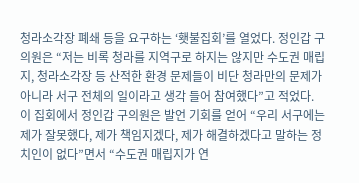청라소각장 폐쇄 등을 요구하는 ‘횃불집회’를 열었다. 정인갑 구의원은 “저는 비록 청라를 지역구로 하지는 않지만 수도권 매립지, 청라소각장 등 산적한 환경 문제들이 비단 청라만의 문제가 아니라 서구 전체의 일이라고 생각 들어 참여했다”고 적었다. 이 집회에서 정인갑 구의원은 발언 기회를 얻어 “우리 서구에는 제가 잘못했다, 제가 책임지겠다, 제가 해결하겠다고 말하는 정치인이 없다”면서 “수도권 매립지가 연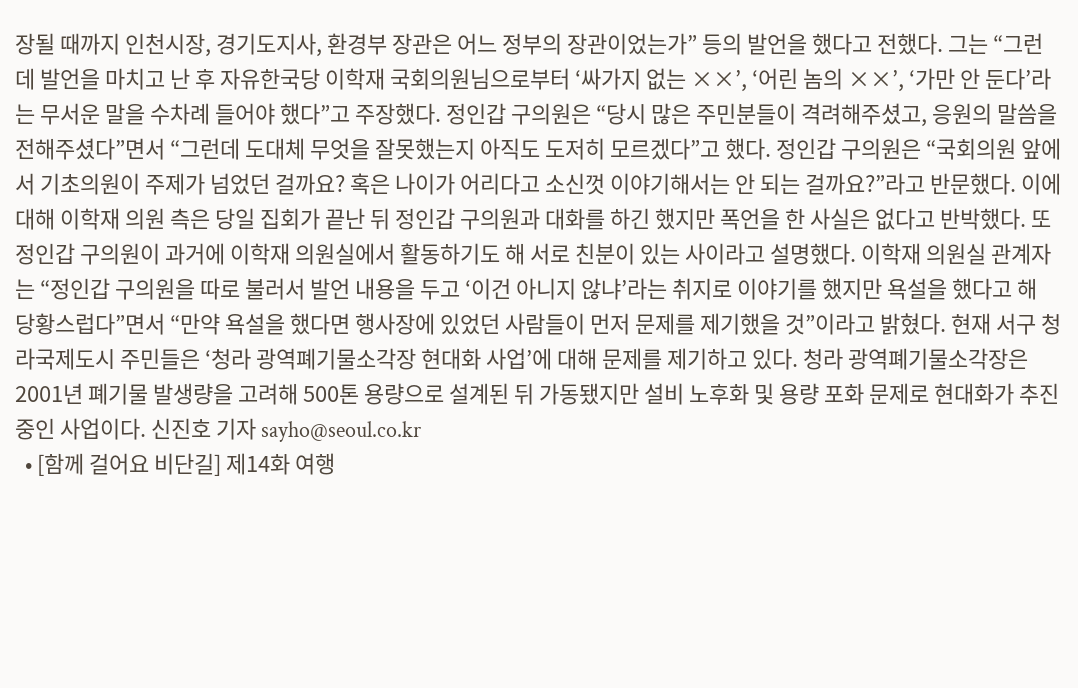장될 때까지 인천시장, 경기도지사, 환경부 장관은 어느 정부의 장관이었는가” 등의 발언을 했다고 전했다. 그는 “그런데 발언을 마치고 난 후 자유한국당 이학재 국회의원님으로부터 ‘싸가지 없는 ××’, ‘어린 놈의 ××’, ‘가만 안 둔다’라는 무서운 말을 수차례 들어야 했다”고 주장했다. 정인갑 구의원은 “당시 많은 주민분들이 격려해주셨고, 응원의 말씀을 전해주셨다”면서 “그런데 도대체 무엇을 잘못했는지 아직도 도저히 모르겠다”고 했다. 정인갑 구의원은 “국회의원 앞에서 기초의원이 주제가 넘었던 걸까요? 혹은 나이가 어리다고 소신껏 이야기해서는 안 되는 걸까요?”라고 반문했다. 이에 대해 이학재 의원 측은 당일 집회가 끝난 뒤 정인갑 구의원과 대화를 하긴 했지만 폭언을 한 사실은 없다고 반박했다. 또 정인갑 구의원이 과거에 이학재 의원실에서 활동하기도 해 서로 친분이 있는 사이라고 설명했다. 이학재 의원실 관계자는 “정인갑 구의원을 따로 불러서 발언 내용을 두고 ‘이건 아니지 않냐’라는 취지로 이야기를 했지만 욕설을 했다고 해 당황스럽다”면서 “만약 욕설을 했다면 행사장에 있었던 사람들이 먼저 문제를 제기했을 것”이라고 밝혔다. 현재 서구 청라국제도시 주민들은 ‘청라 광역폐기물소각장 현대화 사업’에 대해 문제를 제기하고 있다. 청라 광역폐기물소각장은 2001년 폐기물 발생량을 고려해 500톤 용량으로 설계된 뒤 가동됐지만 설비 노후화 및 용량 포화 문제로 현대화가 추진 중인 사업이다. 신진호 기자 sayho@seoul.co.kr
  • [함께 걸어요 비단길] 제14화 여행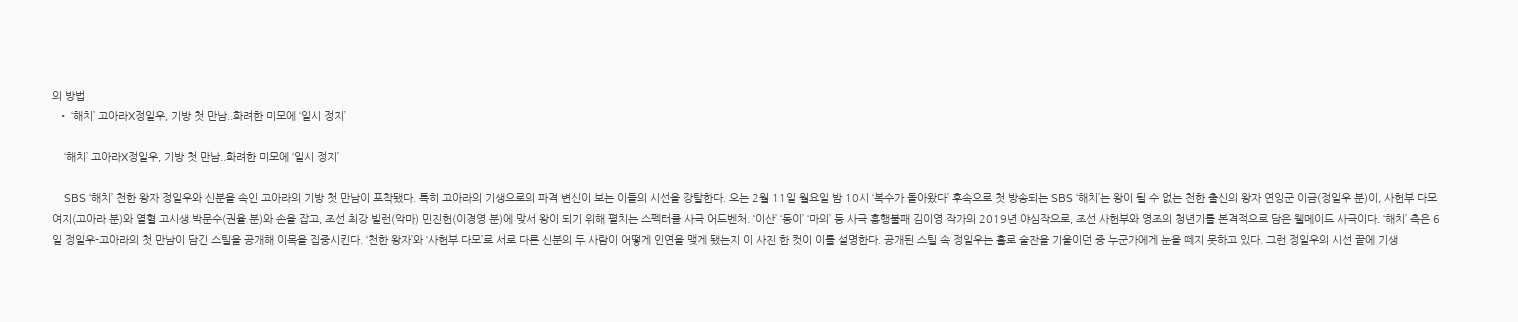의 방법
  • ‘해치’ 고아라X정일우, 기방 첫 만남..화려한 미모에 ‘일시 정지’

    ‘해치’ 고아라X정일우, 기방 첫 만남..화려한 미모에 ‘일시 정지’

    SBS ‘해치’ 천한 왕자 정일우와 신분을 속인 고아라의 기방 첫 만남이 포착됐다. 특히 고아라의 기생으로의 파격 변신이 보는 이들의 시선을 강탈한다. 오는 2월 11일 월요일 밤 10시 ‘복수가 돌아왔다’ 후속으로 첫 방송되는 SBS ‘해치’는 왕이 될 수 없는 천한 출신의 왕자 연잉군 이금(정일우 분)이, 사헌부 다모 여지(고아라 분)와 열혈 고시생 박문수(권율 분)와 손을 잡고, 조선 최강 빌런(악마) 민진헌(이경영 분)에 맞서 왕이 되기 위해 펼치는 스펙터클 사극 어드벤처. ‘이산’ ‘동이’ ‘마의’ 등 사극 흥행불패 김이영 작가의 2019년 야심작으로, 조선 사헌부와 영조의 청년기를 본격적으로 담은 웰메이드 사극이다. ‘해치’ 측은 6일 정일우-고아라의 첫 만남이 담긴 스틸을 공개해 이목을 집중시킨다. ‘천한 왕자’와 ‘사헌부 다모’로 서로 다른 신분의 두 사람이 어떻게 인연을 맺게 됐는지 이 사진 한 컷이 이를 설명한다. 공개된 스틸 속 정일우는 홀로 술잔을 기울이던 중 누군가에게 눈을 떼지 못하고 있다. 그런 정일우의 시선 끝에 기생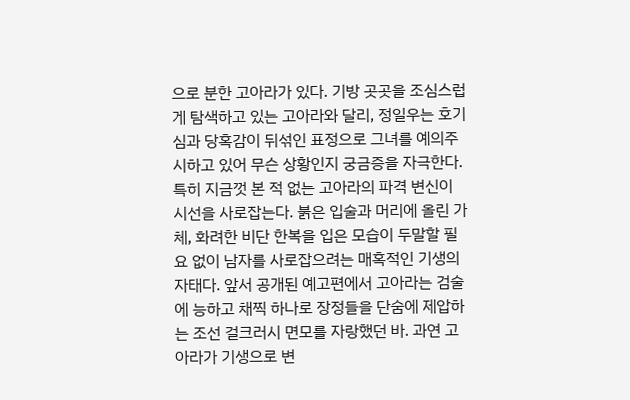으로 분한 고아라가 있다. 기방 곳곳을 조심스럽게 탐색하고 있는 고아라와 달리, 정일우는 호기심과 당혹감이 뒤섞인 표정으로 그녀를 예의주시하고 있어 무슨 상황인지 궁금증을 자극한다. 특히 지금껏 본 적 없는 고아라의 파격 변신이 시선을 사로잡는다. 붉은 입술과 머리에 올린 가체, 화려한 비단 한복을 입은 모습이 두말할 필요 없이 남자를 사로잡으려는 매혹적인 기생의 자태다. 앞서 공개된 예고편에서 고아라는 검술에 능하고 채찍 하나로 장정들을 단숨에 제압하는 조선 걸크러시 면모를 자랑했던 바. 과연 고아라가 기생으로 변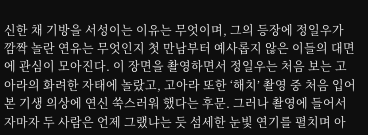신한 채 기방을 서성이는 이유는 무엇이며, 그의 등장에 정일우가 깜짝 놀란 연유는 무엇인지 첫 만남부터 예사롭지 않은 이들의 대면에 관심이 모아진다. 이 장면을 촬영하면서 정일우는 처음 보는 고아라의 화려한 자태에 놀랐고, 고아라 또한 ‘해치’ 촬영 중 처음 입어본 기생 의상에 연신 쑥스러워 했다는 후문. 그러나 촬영에 들어서자마자 두 사람은 언제 그랬냐는 듯 섬세한 눈빛 연기를 펼치며 아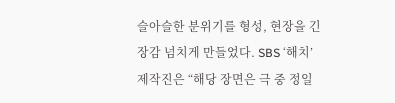슬아슬한 분위기를 형성, 현장을 긴장감 넘치게 만들었다. SBS ‘해치’ 제작진은 “해당 장면은 극 중 정일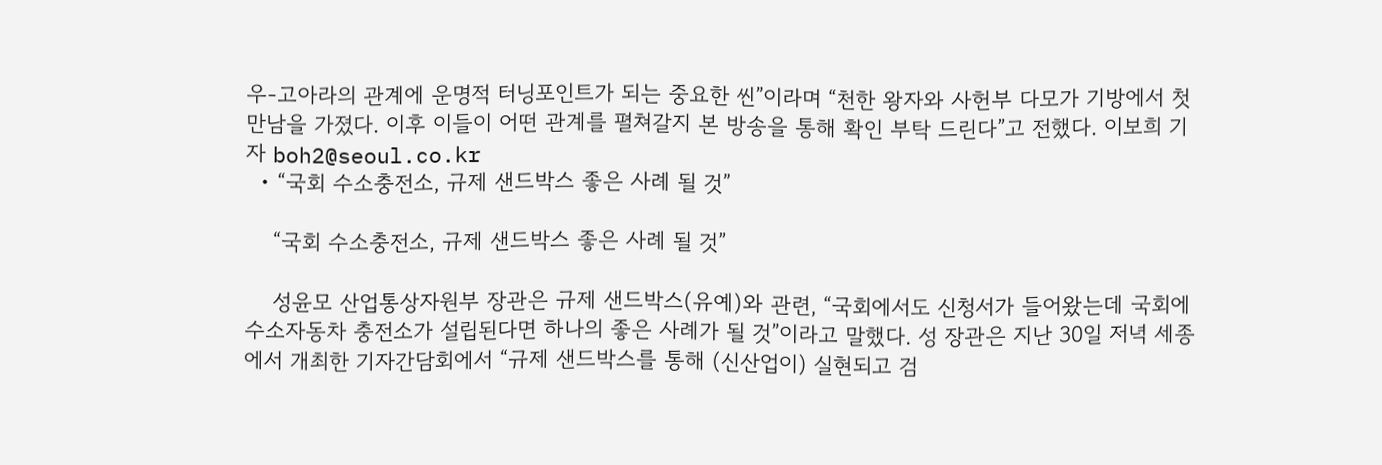우-고아라의 관계에 운명적 터닝포인트가 되는 중요한 씬”이라며 “천한 왕자와 사헌부 다모가 기방에서 첫 만남을 가졌다. 이후 이들이 어떤 관계를 펼쳐갈지 본 방송을 통해 확인 부탁 드린다”고 전했다. 이보희 기자 boh2@seoul.co.kr
  • “국회 수소충전소, 규제 샌드박스 좋은 사례 될 것”

    “국회 수소충전소, 규제 샌드박스 좋은 사례 될 것”

    성윤모 산업통상자원부 장관은 규제 샌드박스(유예)와 관련, “국회에서도 신청서가 들어왔는데 국회에 수소자동차 충전소가 설립된다면 하나의 좋은 사례가 될 것”이라고 말했다. 성 장관은 지난 30일 저녁 세종에서 개최한 기자간담회에서 “규제 샌드박스를 통해 (신산업이) 실현되고 검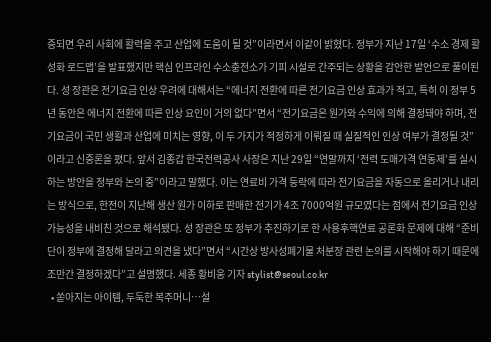증되면 우리 사회에 활력을 주고 산업에 도움이 될 것”이라면서 이같이 밝혔다. 정부가 지난 17일 ‘수소 경제 활성화 로드맵’을 발표했지만 핵심 인프라인 수소충전소가 기피 시설로 간주되는 상황을 감안한 발언으로 풀이된다. 성 장관은 전기요금 인상 우려에 대해서는 “에너지 전환에 따른 전기요금 인상 효과가 적고, 특히 이 정부 5년 동안은 에너지 전환에 따른 인상 요인이 거의 없다”면서 “전기요금은 원가와 수익에 의해 결정돼야 하며, 전기요금이 국민 생활과 산업에 미치는 영향, 이 두 가지가 적정하게 이뤄질 때 실질적인 인상 여부가 결정될 것”이라고 신중론을 폈다. 앞서 김종갑 한국전력공사 사장은 지난 29일 “연말까지 ‘전력 도매가격 연동제’를 실시하는 방안을 정부와 논의 중”이라고 말했다. 이는 연료비 가격 등락에 따라 전기요금을 자동으로 올리거나 내리는 방식으로, 한전이 지난해 생산 원가 이하로 판매한 전기가 4조 7000억원 규모였다는 점에서 전기요금 인상 가능성을 내비친 것으로 해석됐다. 성 장관은 또 정부가 추진하기로 한 사용후핵연료 공론화 문제에 대해 “준비단이 정부에 결정해 달라고 의견을 냈다”면서 “시간상 방사성폐기물 처분장 관련 논의를 시작해야 하기 때문에 조만간 결정하겠다”고 설명했다. 세종 황비웅 기자 stylist@seoul.co.kr
  • 쏟아지는 아이템, 두둑한 복주머니…설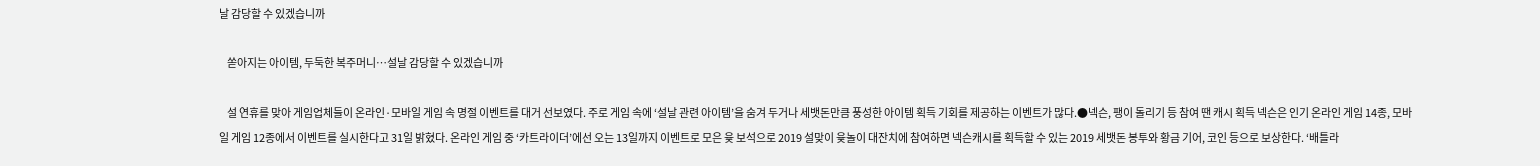날 감당할 수 있겠습니까

    쏟아지는 아이템, 두둑한 복주머니…설날 감당할 수 있겠습니까

    설 연휴를 맞아 게임업체들이 온라인·모바일 게임 속 명절 이벤트를 대거 선보였다. 주로 게임 속에 ‘설날 관련 아이템’을 숨겨 두거나 세뱃돈만큼 풍성한 아이템 획득 기회를 제공하는 이벤트가 많다.●넥슨, 팽이 돌리기 등 참여 땐 캐시 획득 넥슨은 인기 온라인 게임 14종, 모바일 게임 12종에서 이벤트를 실시한다고 31일 밝혔다. 온라인 게임 중 ‘카트라이더’에선 오는 13일까지 이벤트로 모은 윷 보석으로 2019 설맞이 윷놀이 대잔치에 참여하면 넥슨캐시를 획득할 수 있는 2019 세뱃돈 봉투와 황금 기어, 코인 등으로 보상한다. ‘배틀라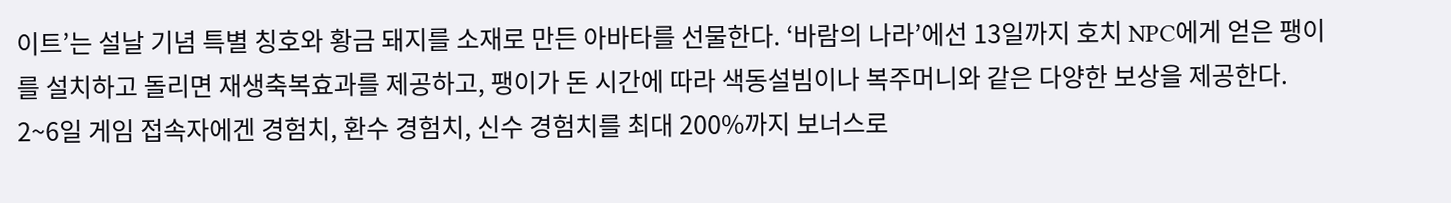이트’는 설날 기념 특별 칭호와 황금 돼지를 소재로 만든 아바타를 선물한다. ‘바람의 나라’에선 13일까지 호치 NPC에게 얻은 팽이를 설치하고 돌리면 재생축복효과를 제공하고, 팽이가 돈 시간에 따라 색동설빔이나 복주머니와 같은 다양한 보상을 제공한다. 2~6일 게임 접속자에겐 경험치, 환수 경험치, 신수 경험치를 최대 200%까지 보너스로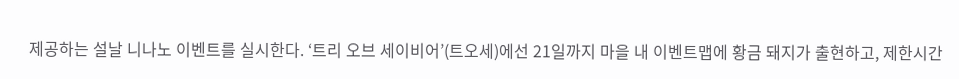제공하는 설날 니나노 이벤트를 실시한다. ‘트리 오브 세이비어’(트오세)에선 21일까지 마을 내 이벤트맵에 황금 돼지가 출현하고, 제한시간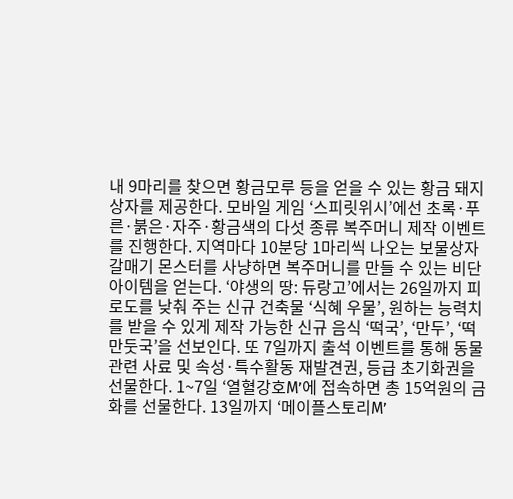내 9마리를 찾으면 황금모루 등을 얻을 수 있는 황금 돼지 상자를 제공한다. 모바일 게임 ‘스피릿위시’에선 초록·푸른·붉은·자주·황금색의 다섯 종류 복주머니 제작 이벤트를 진행한다. 지역마다 10분당 1마리씩 나오는 보물상자 갈매기 몬스터를 사냥하면 복주머니를 만들 수 있는 비단 아이템을 얻는다. ‘야생의 땅: 듀랑고’에서는 26일까지 피로도를 낮춰 주는 신규 건축물 ‘식혜 우물’, 원하는 능력치를 받을 수 있게 제작 가능한 신규 음식 ‘떡국’, ‘만두’, ‘떡만둣국’을 선보인다. 또 7일까지 출석 이벤트를 통해 동물 관련 사료 및 속성·특수활동 재발견권, 등급 초기화권을 선물한다. 1~7일 ‘열혈강호M’에 접속하면 총 15억원의 금화를 선물한다. 13일까지 ‘메이플스토리M’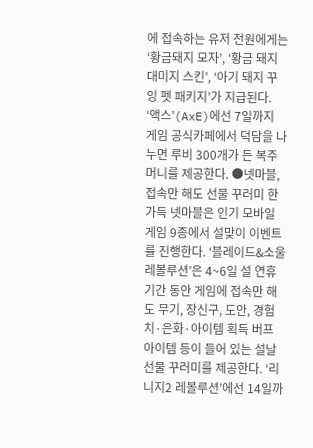에 접속하는 유저 전원에게는 ‘황금돼지 모자’, ‘황금 돼지 대미지 스킨’, ‘아기 돼지 꾸잉 펫 패키지’가 지급된다. ‘액스’(AxE)에선 7일까지 게임 공식카페에서 덕담을 나누면 루비 300개가 든 복주머니를 제공한다. ●넷마블, 접속만 해도 선물 꾸러미 한가득 넷마블은 인기 모바일 게임 9종에서 설맞이 이벤트를 진행한다. ‘블레이드&소울 레볼루션’은 4~6일 설 연휴 기간 동안 게임에 접속만 해도 무기, 장신구, 도안, 경험치·은화·아이템 획득 버프 아이템 등이 들어 있는 설날 선물 꾸러미를 제공한다. ‘리니지2 레볼루션’에선 14일까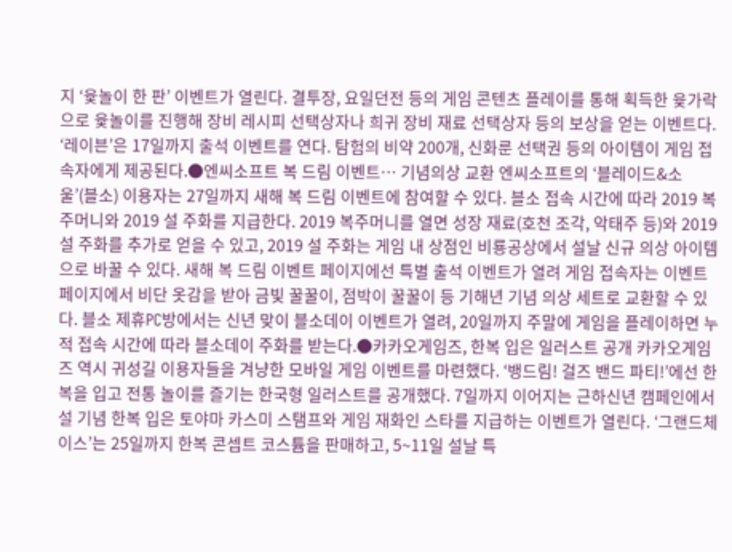지 ‘윷놀이 한 판’ 이벤트가 열린다. 결투장, 요일던전 등의 게임 콘텐츠 플레이를 통해 획득한 윷가락으로 윷놀이를 진행해 장비 레시피 선택상자나 희귀 장비 재료 선택상자 등의 보상을 얻는 이벤트다. ‘레이븐’은 17일까지 출석 이벤트를 연다. 탐험의 비약 200개, 신화룬 선택권 등의 아이템이 게임 접속자에게 제공된다.●엔씨소프트 복 드림 이벤트… 기념의상 교환 엔씨소프트의 ‘블레이드&소울’(블소) 이용자는 27일까지 새해 복 드림 이벤트에 참여할 수 있다. 블소 접속 시간에 따라 2019 복주머니와 2019 설 주화를 지급한다. 2019 복주머니를 열면 성장 재료(호천 조각, 악태주 등)와 2019 설 주화를 추가로 얻을 수 있고, 2019 설 주화는 게임 내 상점인 비룡공상에서 설날 신규 의상 아이템으로 바꿀 수 있다. 새해 복 드림 이벤트 페이지에선 특별 출석 이벤트가 열려 게임 접속자는 이벤트 페이지에서 비단 옷감을 받아 금빛 꿀꿀이, 점박이 꿀꿀이 등 기해년 기념 의상 세트로 교환할 수 있다. 블소 제휴PC방에서는 신년 맞이 블소데이 이벤트가 열려, 20일까지 주말에 게임을 플레이하면 누적 접속 시간에 따라 블소데이 주화를 받는다.●카카오게임즈, 한복 입은 일러스트 공개 카카오게임즈 역시 귀성길 이용자들을 겨냥한 모바일 게임 이벤트를 마련했다. ‘뱅드림! 걸즈 밴드 파티!’에선 한복을 입고 전통 놀이를 즐기는 한국형 일러스트를 공개했다. 7일까지 이어지는 근하신년 캠페인에서 설 기념 한복 입은 토야마 카스미 스탬프와 게임 재화인 스타를 지급하는 이벤트가 열린다. ‘그랜드체이스’는 25일까지 한복 콘셉트 코스튬을 판매하고, 5~11일 설날 특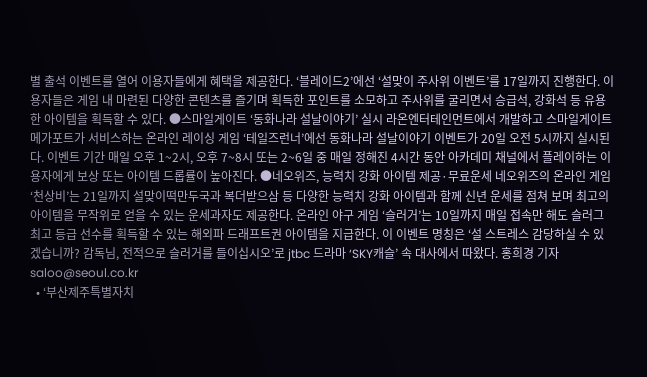별 출석 이벤트를 열어 이용자들에게 혜택을 제공한다. ‘블레이드2’에선 ‘설맞이 주사위 이벤트’를 17일까지 진행한다. 이용자들은 게임 내 마련된 다양한 콘텐츠를 즐기며 획득한 포인트를 소모하고 주사위를 굴리면서 승급석, 강화석 등 유용한 아이템을 획득할 수 있다. ●스마일게이트 ‘동화나라 설날이야기’ 실시 라온엔터테인먼트에서 개발하고 스마일게이트 메가포트가 서비스하는 온라인 레이싱 게임 ‘테일즈런너’에선 동화나라 설날이야기 이벤트가 20일 오전 5시까지 실시된다. 이벤트 기간 매일 오후 1~2시, 오후 7~8시 또는 2~6일 중 매일 정해진 4시간 동안 아카데미 채널에서 플레이하는 이용자에게 보상 또는 아이템 드롭률이 높아진다. ●네오위즈, 능력치 강화 아이템 제공·무료운세 네오위즈의 온라인 게임 ‘천상비’는 21일까지 설맞이떡만두국과 복더받으삼 등 다양한 능력치 강화 아이템과 함께 신년 운세를 점쳐 보며 최고의 아이템을 무작위로 얻을 수 있는 운세과자도 제공한다. 온라인 야구 게임 ‘슬러거’는 10일까지 매일 접속만 해도 슬러그 최고 등급 선수를 획득할 수 있는 해외파 드래프트권 아이템을 지급한다. 이 이벤트 명칭은 ‘설 스트레스 감당하실 수 있겠습니까? 감독님, 전적으로 슬러거를 들이십시오’로 jtbc 드라마 ‘SKY캐슬’ 속 대사에서 따왔다. 홍희경 기자 saloo@seoul.co.kr
  • ‘부산제주특별자치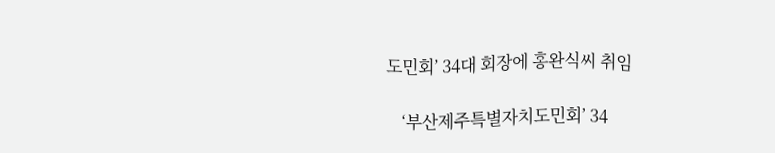도민회’ 34대 회장에 홍완식씨 취임

    ‘부산제주특별자치도민회’ 34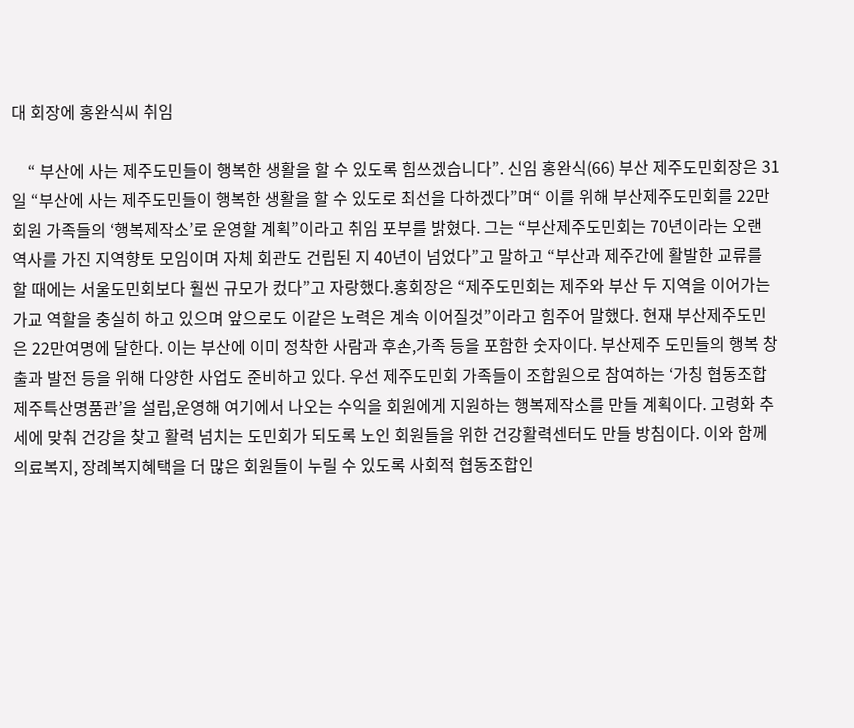대 회장에 홍완식씨 취임

    “ 부산에 사는 제주도민들이 행복한 생활을 할 수 있도록 힘쓰겠습니다”. 신임 홍완식(66) 부산 제주도민회장은 31일 “부산에 사는 제주도민들이 행복한 생활을 할 수 있도로 최선을 다하겠다”며“ 이를 위해 부산제주도민회를 22만 회원 가족들의 ‘행복제작소’로 운영할 계획”이라고 취임 포부를 밝혔다. 그는 “부산제주도민회는 70년이라는 오랜 역사를 가진 지역향토 모임이며 자체 회관도 건립된 지 40년이 넘었다”고 말하고 “부산과 제주간에 활발한 교류를 할 때에는 서울도민회보다 훨씬 규모가 컸다”고 자랑했다.홍회장은 “제주도민회는 제주와 부산 두 지역을 이어가는 가교 역할을 충실히 하고 있으며 앞으로도 이같은 노력은 계속 이어질것”이라고 힘주어 말했다. 현재 부산제주도민은 22만여명에 달한다. 이는 부산에 이미 정착한 사람과 후손,가족 등을 포함한 숫자이다. 부산제주 도민들의 행복 창출과 발전 등을 위해 다양한 사업도 준비하고 있다. 우선 제주도민회 가족들이 조합원으로 참여하는 ‘가칭 협동조합 제주특산명품관’을 설립,운영해 여기에서 나오는 수익을 회원에게 지원하는 행복제작소를 만들 계획이다. 고령화 추세에 맞춰 건강을 찾고 활력 넘치는 도민회가 되도록 노인 회원들을 위한 건강활력센터도 만들 방침이다. 이와 함께 의료복지, 장례복지혜택을 더 많은 회원들이 누릴 수 있도록 사회적 협동조합인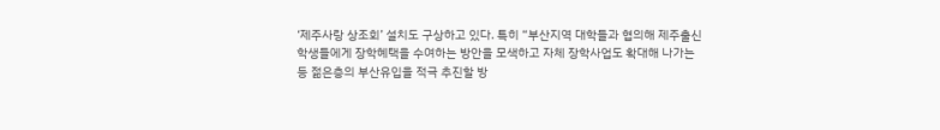‘제주사랑 상조회’ 설치도 구상하고 있다. 특히 “부산지역 대학들과 협의해 제주출신 학생들에게 장학혜택을 수여하는 방안을 모색하고 자체 장학사업도 확대해 나가는 등 젊은층의 부산유입을 적극 추진할 방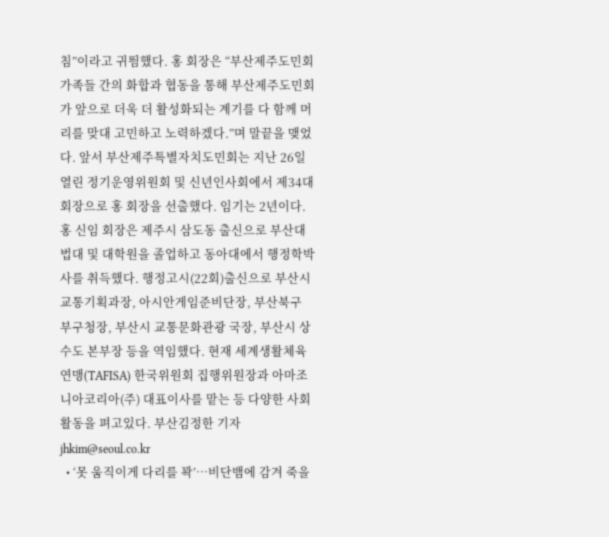침”이라고 귀띔했다. 홍 회장은 “부산제주도민회 가족들 간의 화합과 협동을 통해 부산제주도민회가 앞으로 더욱 더 활성화되는 계기를 다 함께 머리를 맞대 고민하고 노력하겠다.”며 말끝을 맺었다. 앞서 부산제주특별자치도민회는 지난 26일 열린 정기운영위원회 및 신년인사회에서 제34대 회장으로 홍 회장을 선출했다. 임기는 2년이다. 홍 신임 회장은 제주시 삼도동 출신으로 부산대 법대 및 대학원을 졸업하고 동아대에서 행정학박사를 취득했다. 행정고시(22회)출신으로 부산시 교통기획과장, 아시안게임준비단장, 부산북구 부구청장, 부산시 교통문화관광 국장, 부산시 상수도 본부장 등을 역임했다. 현재 세계생활체육연맹(TAFISA) 한국위원회 집행위원장과 아마조니아코리아(주) 대표이사를 맡는 등 다양한 사회활동을 펴고있다. 부산김정한 기자 jhkim@seoul.co.kr
  • ‘못 움직이게 다리를 꽉’…비단뱀에 감겨 죽을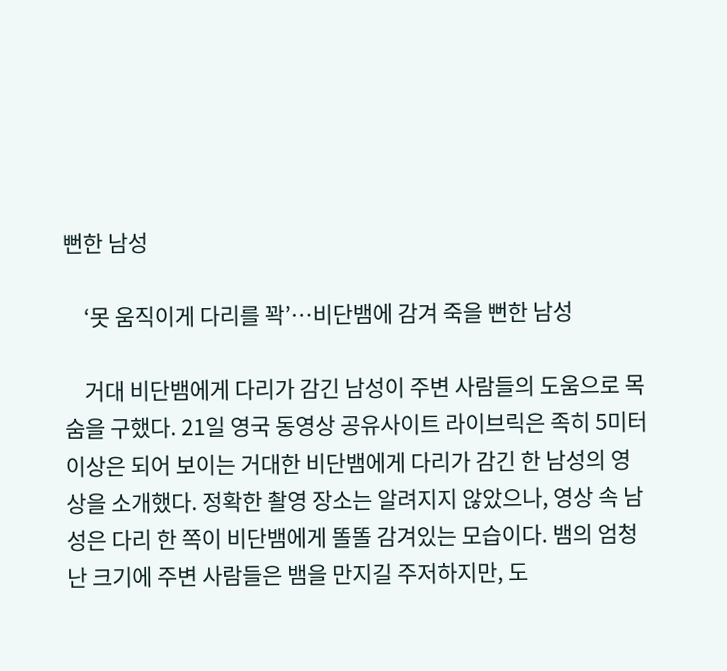뻔한 남성

    ‘못 움직이게 다리를 꽉’…비단뱀에 감겨 죽을 뻔한 남성

    거대 비단뱀에게 다리가 감긴 남성이 주변 사람들의 도움으로 목숨을 구했다. 21일 영국 동영상 공유사이트 라이브릭은 족히 5미터 이상은 되어 보이는 거대한 비단뱀에게 다리가 감긴 한 남성의 영상을 소개했다. 정확한 촬영 장소는 알려지지 않았으나, 영상 속 남성은 다리 한 쪽이 비단뱀에게 똘똘 감겨있는 모습이다. 뱀의 엄청난 크기에 주변 사람들은 뱀을 만지길 주저하지만, 도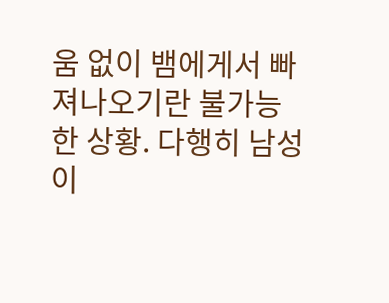움 없이 뱀에게서 빠져나오기란 불가능한 상황. 다행히 남성이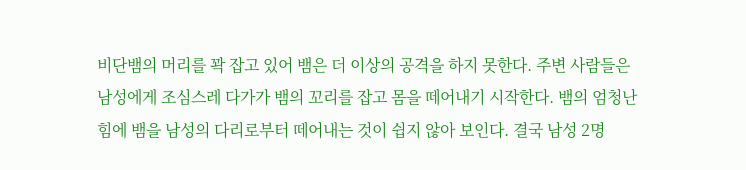비단뱀의 머리를 꽉 잡고 있어 뱀은 더 이상의 공격을 하지 못한다. 주변 사람들은 남성에게 조심스레 다가가 뱀의 꼬리를 잡고 몸을 떼어내기 시작한다. 뱀의 엄청난 힘에 뱀을 남성의 다리로부터 떼어내는 것이 쉽지 않아 보인다. 결국 남성 2명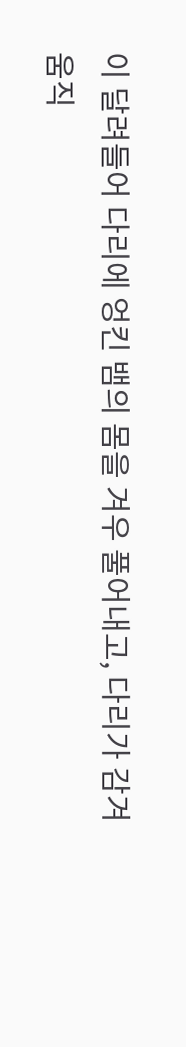이 달려들어 다리에 엉킨 뱀의 몸을 겨우 풀어내고, 다리가 감겨 움직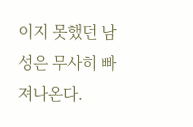이지 못했던 남성은 무사히 빠져나온다.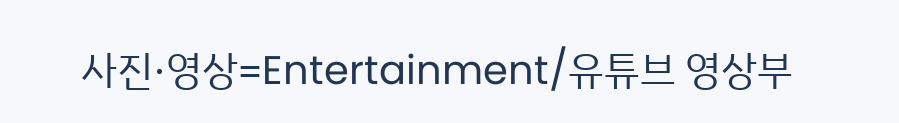사진·영상=Entertainment/유튜브 영상부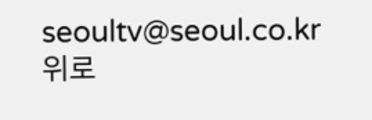seoultv@seoul.co.kr
위로